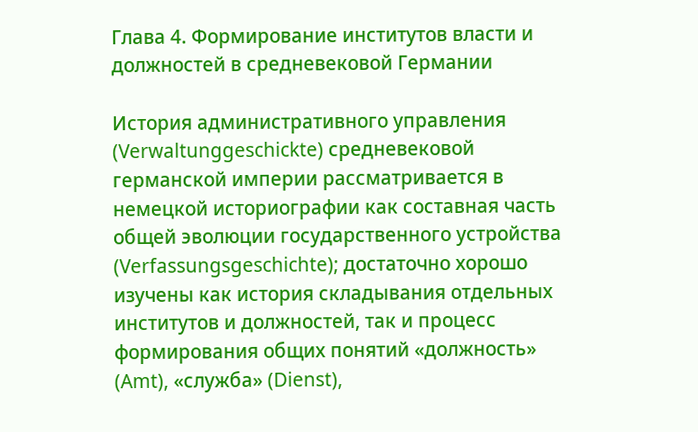Глава 4. Формирование институтов власти и должностей в средневековой Германии

История административного управления (Verwaltunggeschickte) средневековой германской империи рассматривается в немецкой историографии как составная часть общей эволюции государственного устройства (Verfassungsgeschichte); достаточно хорошо изучены как история складывания отдельных институтов и должностей, так и процесс формирования общих понятий «должность» (Amt), «служба» (Dienst),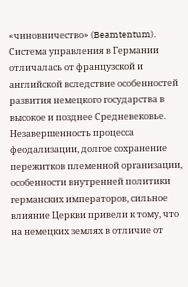«чиновничество» (Beamtentum). Система управления в Германии отличалась от французской и английской вследствие особенностей развития немецкого государства в высокое и позднее Средневековье. Незавершенность процесса феодализации, долгое сохранение пережитков племенной организации, особенности внутренней политики германских императоров, сильное влияние Церкви привели к тому, что на немецких землях в отличие от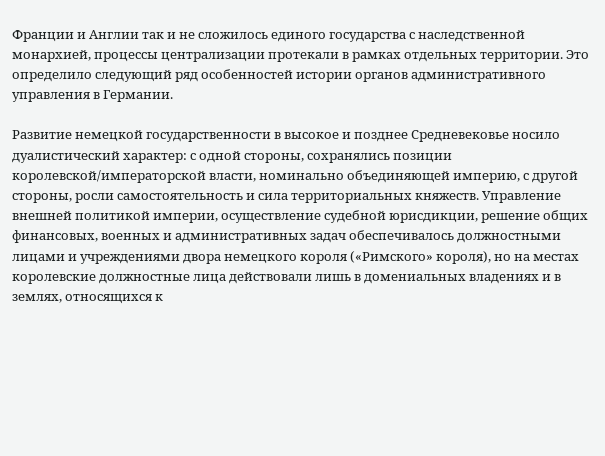Франции и Англии так и не сложилось единого государства с наследственной монархией, процессы централизации протекали в рамках отдельных территории. Это определило следующий ряд особенностей истории органов административного управления в Германии.

Развитие немецкой государственности в высокое и позднее Средневековье носило дуалистический характер: с одной стороны, сохранялись позиции королевской/императорской власти, номинально объединяющей империю, с другой стороны, росли самостоятельность и сила территориальных княжеств. Управление внешней политикой империи, осуществление судебной юрисдикции, решение общих финансовых, военных и административных задач обеспечивалось должностными лицами и учреждениями двора немецкого короля («Римского» короля), но на местах королевские должностные лица действовали лишь в домениальных владениях и в землях, относящихся к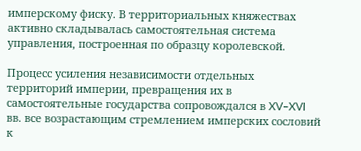имперскому фиску. В территориальных княжествах активно складывалась самостоятельная система управления, построенная по образцу королевской.

Процесс усиления независимости отдельных территорий империи, превращения их в самостоятельные государства сопровождался в XV–XVI вв. все возрастающим стремлением имперских сословий к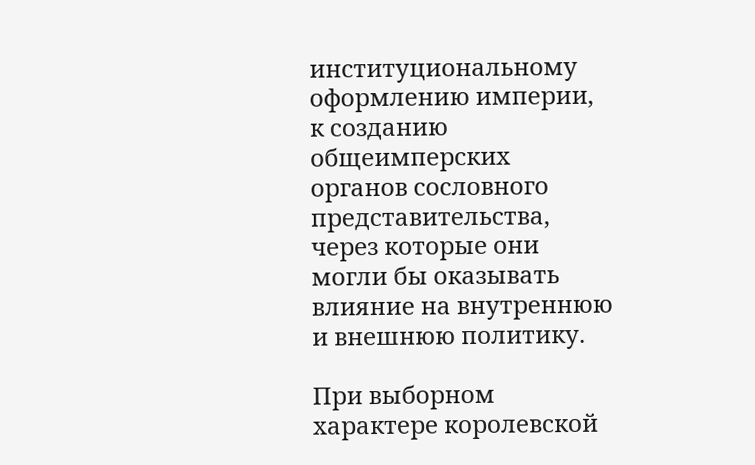институциональному оформлению империи, к созданию общеимперских органов сословного представительства, через которые они могли бы оказывать влияние на внутреннюю и внешнюю политику.

При выборном характере королевской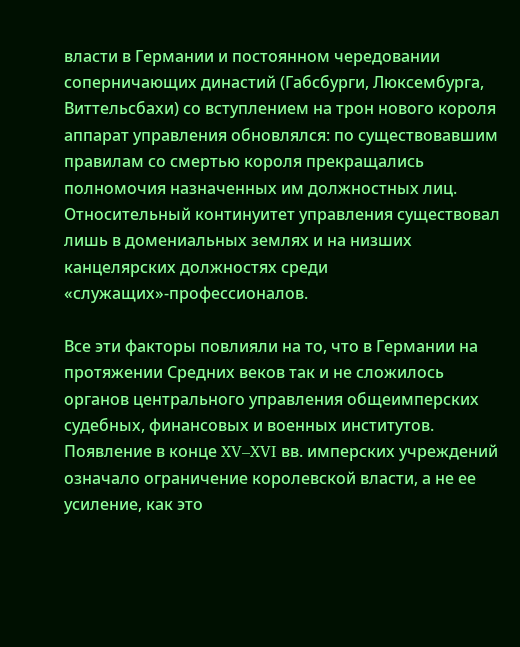власти в Германии и постоянном чередовании соперничающих династий (Габсбурги, Люксембурга, Виттельсбахи) со вступлением на трон нового короля аппарат управления обновлялся: по существовавшим правилам со смертью короля прекращались полномочия назначенных им должностных лиц. Относительный континуитет управления существовал лишь в домениальных землях и на низших канцелярских должностях среди «служащих»-профессионалов.

Все эти факторы повлияли на то, что в Германии на протяжении Средних веков так и не сложилось органов центрального управления общеимперских судебных, финансовых и военных институтов. Появление в конце XV–XVI вв. имперских учреждений означало ограничение королевской власти, а не ее усиление, как это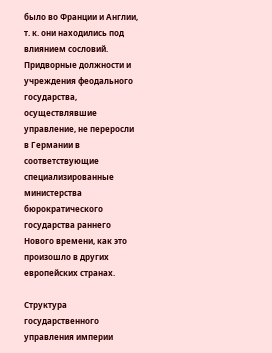было во Франции и Англии, т. к. они находились под влиянием сословий. Придворные должности и учреждения феодального государства, осуществлявшие управление, не переросли в Германии в соответствующие специализированные министерства бюрократического государства раннего Нового времени, как это произошло в других европейских странах.

Структура государственного управления империи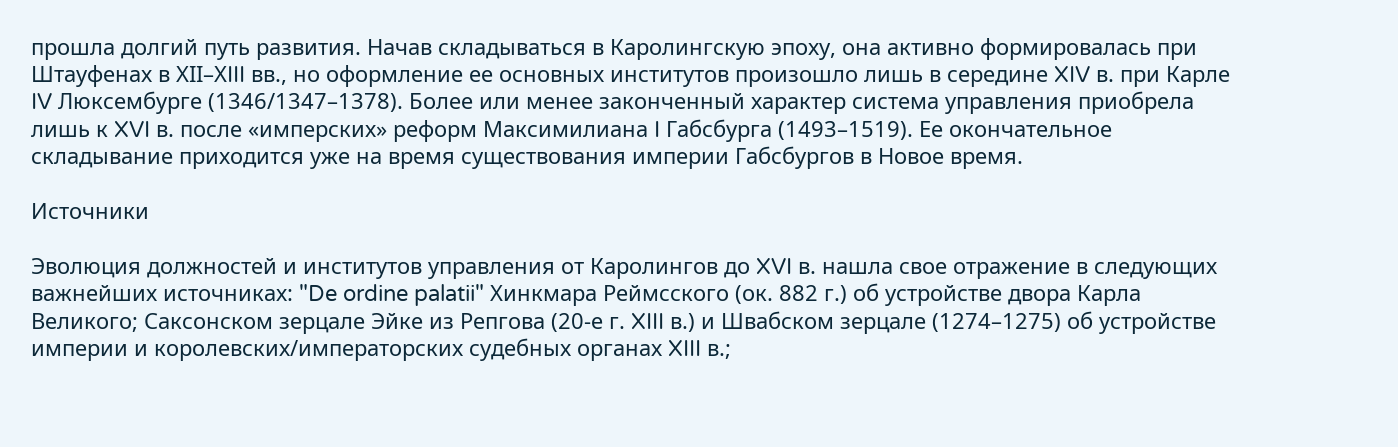прошла долгий путь развития. Начав складываться в Каролингскую эпоху, она активно формировалась при Штауфенах в ХII–ХIII вв., но оформление ее основных институтов произошло лишь в середине XIV в. при Карле IV Люксембурге (1346/1347–1378). Более или менее законченный характер система управления приобрела лишь к XVI в. после «имперских» реформ Максимилиана I Габсбурга (1493–1519). Ее окончательное складывание приходится уже на время существования империи Габсбургов в Новое время.

Источники

Эволюция должностей и институтов управления от Каролингов до XVI в. нашла свое отражение в следующих важнейших источниках: "De ordine palatii" Хинкмара Реймсского (ок. 882 г.) об устройстве двора Карла Великого; Саксонском зерцале Эйке из Репгова (20-е г. XIII в.) и Швабском зерцале (1274–1275) об устройстве империи и королевских/императорских судебных органах XIII в.;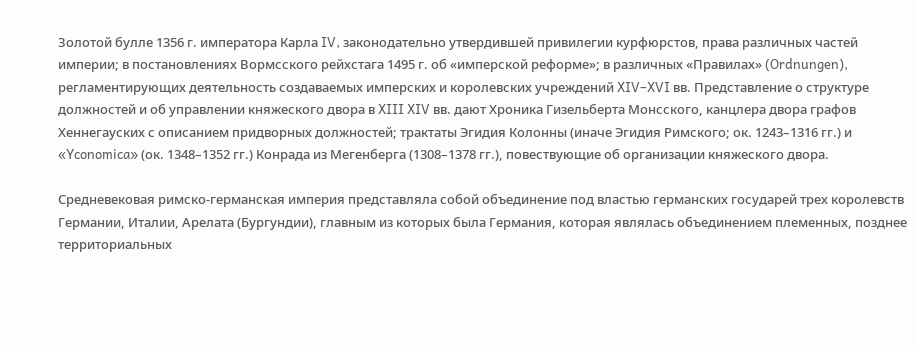Золотой булле 1356 г. императора Карла IV, законодательно утвердившей привилегии курфюрстов, права различных частей империи; в постановлениях Вормсского рейхстага 1495 г. об «имперской реформе»; в различных «Правилах» (Ordnungen), регламентирующих деятельность создаваемых имперских и королевских учреждений XIV–XVI вв. Представление о структуре должностей и об управлении княжеского двора в XIII XIV вв. дают Хроника Гизельберта Монсского, канцлера двора графов Хеннегауских с описанием придворных должностей; трактаты Эгидия Колонны (иначе Эгидия Римского; ок. 1243–1316 гг.) и «Yconomica» (ок. 1348–1352 гг.) Конрада из Мегенберга (1308–1378 гг.), повествующие об организации княжеского двора.

Средневековая римско-германская империя представляла собой объединение под властью германских государей трех королевств Германии, Италии, Арелата (Бургундии), главным из которых была Германия, которая являлась объединением племенных, позднее территориальных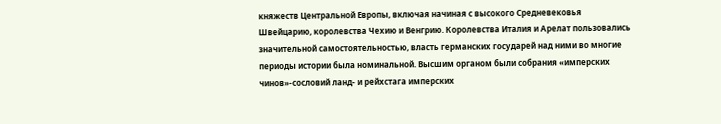княжеств Центральной Европы, включая начиная с высокого Средневековья Швейцарию, королевства Чехию и Венгрию. Королевства Италия и Арелат пользовались значительной самостоятельностью, власть германских государей над ними во многие периоды истории была номинальной. Высшим органом были собрания «имперских чинов»-сословий ланд- и рейхстага имперских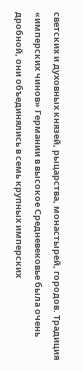светских и духовных князей, рыцарства, монастырей, городов. Традиция «имперских чинов» Германии в высокое Средневековье была очень дробной, они объединялись в семь крупных имперских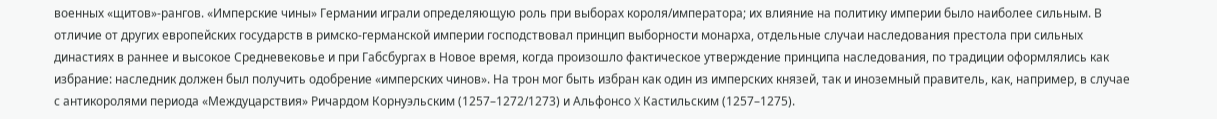военных «щитов»-рангов. «Имперские чины» Германии играли определяющую роль при выборах короля/императора; их влияние на политику империи было наиболее сильным. В отличие от других европейских государств в римско-германской империи господствовал принцип выборности монарха, отдельные случаи наследования престола при сильных династиях в раннее и высокое Средневековье и при Габсбургах в Новое время, когда произошло фактическое утверждение принципа наследования, по традиции оформлялись как избрание: наследник должен был получить одобрение «имперских чинов». На трон мог быть избран как один из имперских князей, так и иноземный правитель, как, например, в случае с антикоролями периода «Междуцарствия» Ричардом Корнуэльским (1257–1272/1273) и Альфонсо X Кастильским (1257–1275).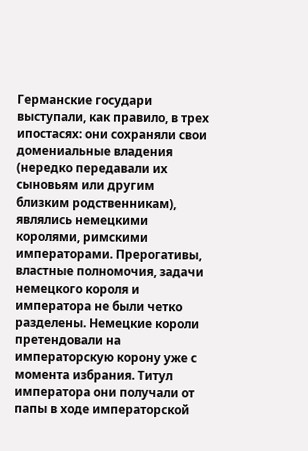Германские государи выступали, как правило, в трех ипостасях: они сохраняли свои домениальные владения (нередко передавали их сыновьям или другим близким родственникам), являлись немецкими королями, римскими императорами. Прерогативы, властные полномочия, задачи немецкого короля и императора не были четко разделены. Немецкие короли претендовали на императорскую корону уже с момента избрания. Титул императора они получали от папы в ходе императорской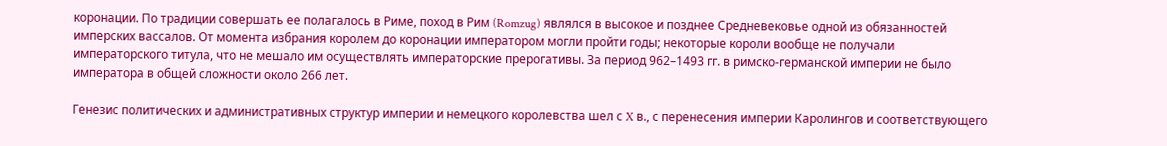коронации. По традиции совершать ее полагалось в Риме, поход в Рим (Romzug) являлся в высокое и позднее Средневековье одной из обязанностей имперских вассалов. От момента избрания королем до коронации императором могли пройти годы; некоторые короли вообще не получали императорского титула, что не мешало им осуществлять императорские прерогативы. За период 962–1493 гг. в римско-германской империи не было императора в общей сложности около 266 лет.

Генезис политических и административных структур империи и немецкого королевства шел с X в., с перенесения империи Каролингов и соответствующего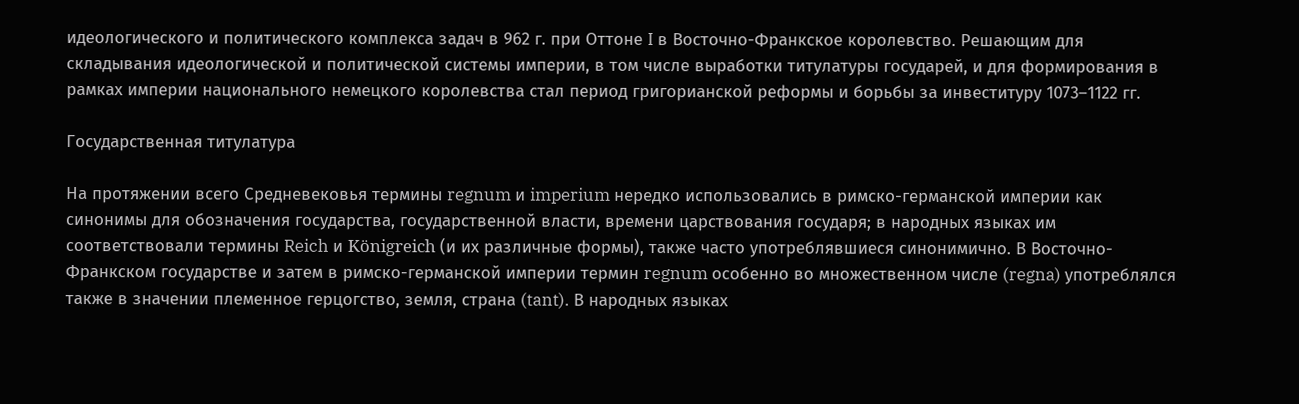идеологического и политического комплекса задач в 962 г. при Оттоне I в Восточно-Франкское королевство. Решающим для складывания идеологической и политической системы империи, в том числе выработки титулатуры государей, и для формирования в рамках империи национального немецкого королевства стал период григорианской реформы и борьбы за инвеституру 1073–1122 гг.

Государственная титулатура

На протяжении всего Средневековья термины regnum и imperium нередко использовались в римско-германской империи как синонимы для обозначения государства, государственной власти, времени царствования государя; в народных языках им соответствовали термины Reich и Königreich (и их различные формы), также часто употреблявшиеся синонимично. В Восточно-Франкском государстве и затем в римско-германской империи термин regnum особенно во множественном числе (regna) употреблялся также в значении племенное герцогство, земля, страна (tant). В народных языках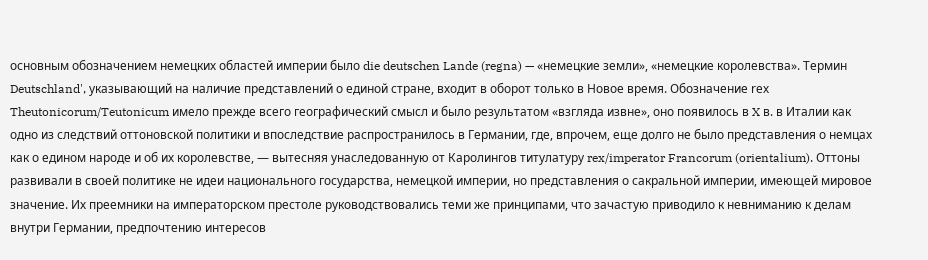основным обозначением немецких областей империи было die deutschen Lande (regna) — «немецкие земли», «немецкие королевства». Термин Deutschland', указывающий на наличие представлений о единой стране, входит в оборот только в Новое время. Обозначение rех Theutonicorum/Teutonicum имело прежде всего географический смысл и было результатом «взгляда извне», оно появилось в X в. в Италии как одно из следствий оттоновской политики и впоследствие распространилось в Германии, где, впрочем, еще долго не было представления о немцах как о едином народе и об их королевстве, — вытесняя унаследованную от Каролингов титулатуру rex/imperator Francorum (orientalium). Оттоны развивали в своей политике не идеи национального государства, немецкой империи, но представления о сакральной империи, имеющей мировое значение. Их преемники на императорском престоле руководствовались теми же принципами, что зачастую приводило к невниманию к делам внутри Германии, предпочтению интересов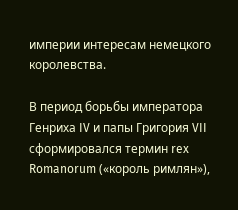империи интересам немецкого королевства.

В период борьбы императора Генриха IV и папы Григория VII сформировался термин rex Romanorum («король римлян»),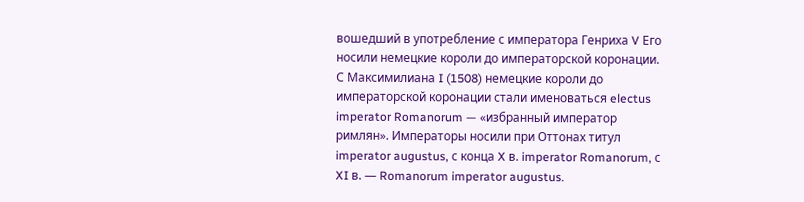вошедший в употребление с императора Генриха V Его носили немецкие короли до императорской коронации. С Максимилиана I (1508) немецкие короли до императорской коронации стали именоваться electus imperator Romanorum — «избранный император римлян». Императоры носили при Оттонах титул imperator augustus, с конца X в. imperator Romanorum, с XI в. — Romanorum imperator augustus.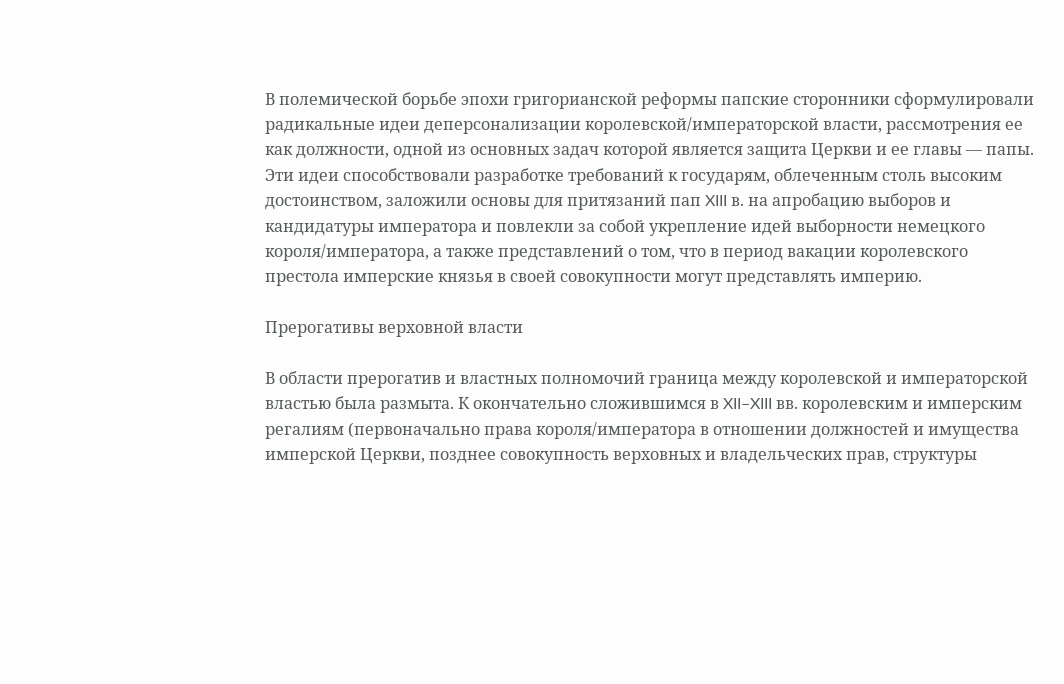В полемической борьбе эпохи григорианской реформы папские сторонники сформулировали радикальные идеи деперсонализации королевской/императорской власти, рассмотрения ее как должности, одной из основных задач которой является защита Церкви и ее главы — папы. Эти идеи способствовали разработке требований к государям, облеченным столь высоким достоинством, заложили основы для притязаний пап XIII в. на апробацию выборов и кандидатуры императора и повлекли за собой укрепление идей выборности немецкого короля/императора, а также представлений о том, что в период вакации королевского престола имперские князья в своей совокупности могут представлять империю.

Прерогативы верховной власти

В области прерогатив и властных полномочий граница между королевской и императорской властью была размыта. К окончательно сложившимся в XII–XIII вв. королевским и имперским регалиям (первоначально права короля/императора в отношении должностей и имущества имперской Церкви, позднее совокупность верховных и владельческих прав, структуры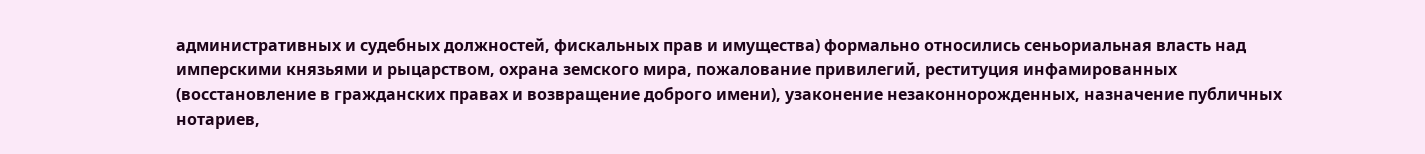административных и судебных должностей, фискальных прав и имущества) формально относились сеньориальная власть над имперскими князьями и рыцарством, охрана земского мира, пожалование привилегий, реституция инфамированных (восстановление в гражданских правах и возвращение доброго имени), узаконение незаконнорожденных, назначение публичных нотариев,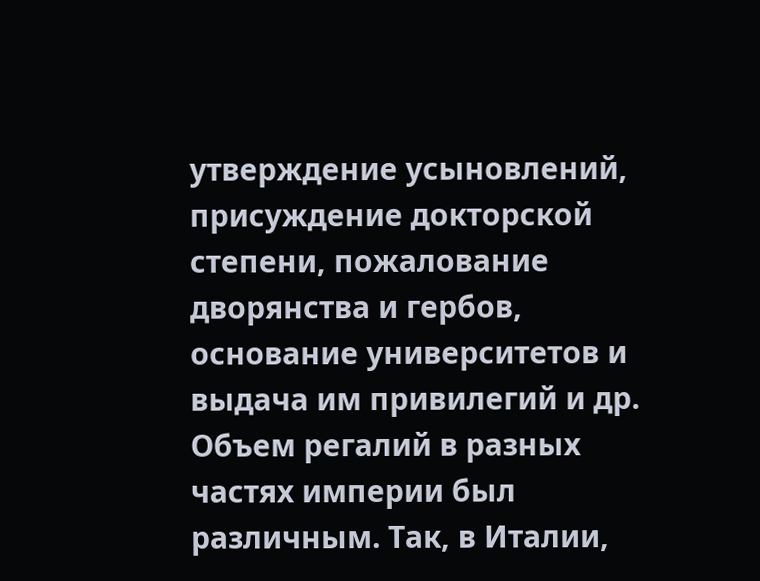утверждение усыновлений, присуждение докторской степени, пожалование дворянства и гербов, основание университетов и выдача им привилегий и др. Объем регалий в разных частях империи был различным. Так, в Италии,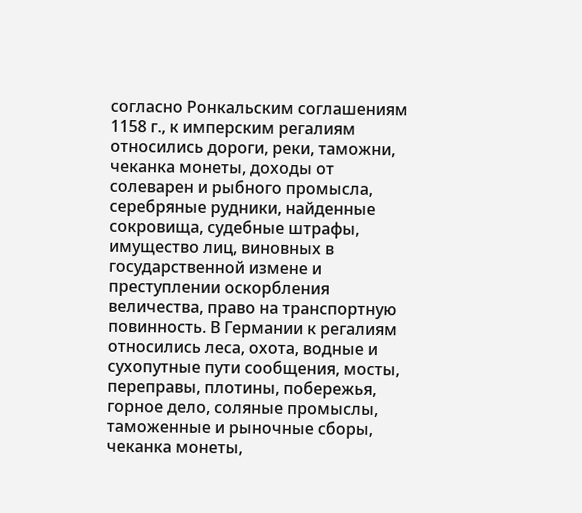согласно Ронкальским соглашениям 1158 г., к имперским регалиям относились дороги, реки, таможни, чеканка монеты, доходы от солеварен и рыбного промысла, серебряные рудники, найденные сокровища, судебные штрафы, имущество лиц, виновных в государственной измене и преступлении оскорбления величества, право на транспортную повинность. В Германии к регалиям относились леса, охота, водные и сухопутные пути сообщения, мосты, переправы, плотины, побережья, горное дело, соляные промыслы, таможенные и рыночные сборы, чеканка монеты,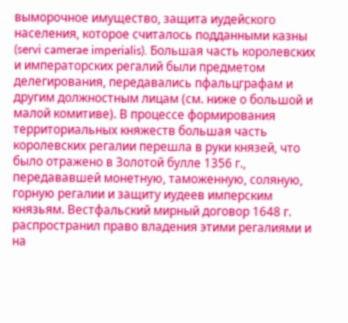выморочное имущество, защита иудейского населения, которое считалось подданными казны (servi camerae imperialis). Большая часть королевских и императорских регалий были предметом делегирования, передавались пфальцграфам и другим должностным лицам (см. ниже о большой и малой комитиве). В процессе формирования территориальных княжеств большая часть королевских регалии перешла в руки князей, что было отражено в Золотой булле 1356 г., передававшей монетную, таможенную, соляную, горную регалии и защиту иудеев имперским князьям. Вестфальский мирный договор 1648 г. распространил право владения этими регалиями и на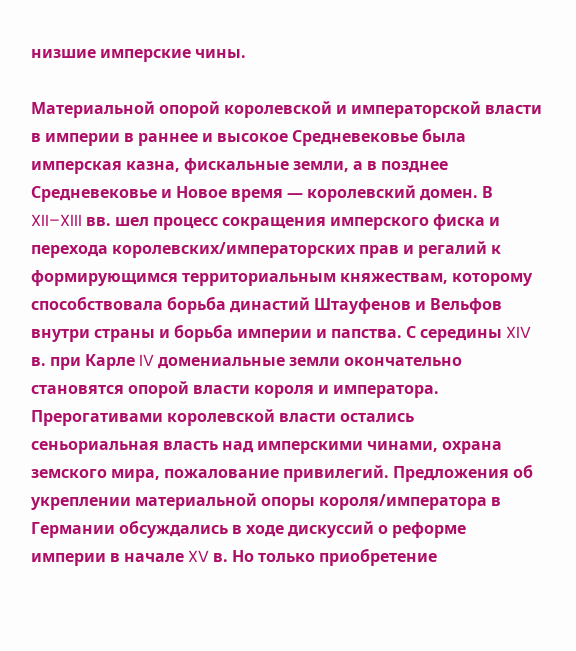низшие имперские чины.

Материальной опорой королевской и императорской власти в империи в раннее и высокое Средневековье была имперская казна, фискальные земли, а в позднее Средневековье и Новое время — королевский домен. В XII–XIII вв. шел процесс сокращения имперского фиска и перехода королевских/императорских прав и регалий к формирующимся территориальным княжествам, которому способствовала борьба династий Штауфенов и Вельфов внутри страны и борьба империи и папства. С середины XIV в. при Карле IV домениальные земли окончательно становятся опорой власти короля и императора. Прерогативами королевской власти остались сеньориальная власть над имперскими чинами, охрана земского мира, пожалование привилегий. Предложения об укреплении материальной опоры короля/императора в Германии обсуждались в ходе дискуссий о реформе империи в начале XV в. Но только приобретение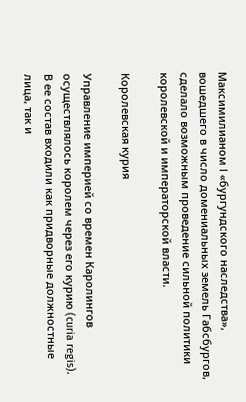Максимилианом I «бургундского наследства», вошедшего в число домениальных земель Габсбургов, сделало возможным проведение сильной политики королевской и императорской власти.

Королевская курия

Управление империей со времен Каролингов осуществлялось королем через его курию (curia regis). В ее состав входили как придворные должностные лица, так и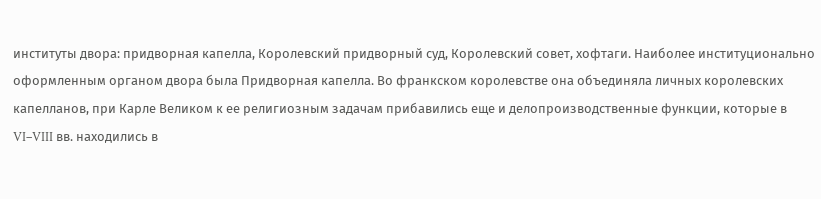институты двора: придворная капелла, Королевский придворный суд, Королевский совет, хофтаги. Наиболее институционально оформленным органом двора была Придворная капелла. Во франкском королевстве она объединяла личных королевских капелланов, при Карле Великом к ее религиозным задачам прибавились еще и делопроизводственные функции, которые в VI–VIII вв. находились в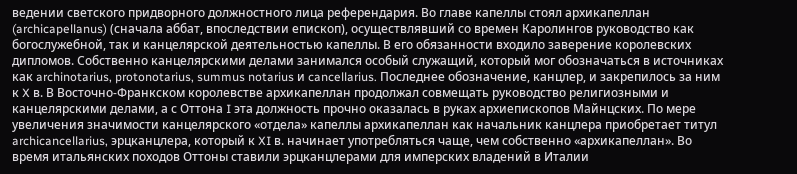ведении светского придворного должностного лица референдария. Во главе капеллы стоял архикапеллан (archicapellanus) (сначала аббат, впоследствии епископ), осуществлявший со времен Каролингов руководство как богослужебной, так и канцелярской деятельностью капеллы. В его обязанности входило заверение королевских дипломов. Собственно канцелярскими делами занимался особый служащий, который мог обозначаться в источниках как archinotarius, protonotarius, summus notarius и cancellarius. Последнее обозначение, канцлер, и закрепилось за ним к X в. В Восточно-Франкском королевстве архикапеллан продолжал совмещать руководство религиозными и канцелярскими делами, а с Оттона I эта должность прочно оказалась в руках архиепископов Майнцских. По мере увеличения значимости канцелярского «отдела» капеллы архикапеллан как начальник канцлера приобретает титул archicancellarius, эрцканцлера, который к XI в. начинает употребляться чаще, чем собственно «архикапеллан». Во время итальянских походов Оттоны ставили эрцканцлерами для имперских владений в Италии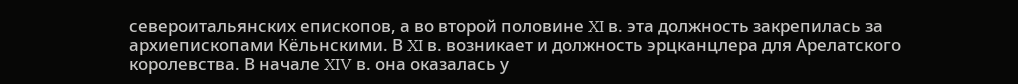североитальянских епископов, а во второй половине XI в. эта должность закрепилась за архиепископами Кёльнскими. В XI в. возникает и должность эрцканцлера для Арелатского королевства. В начале XIV в. она оказалась у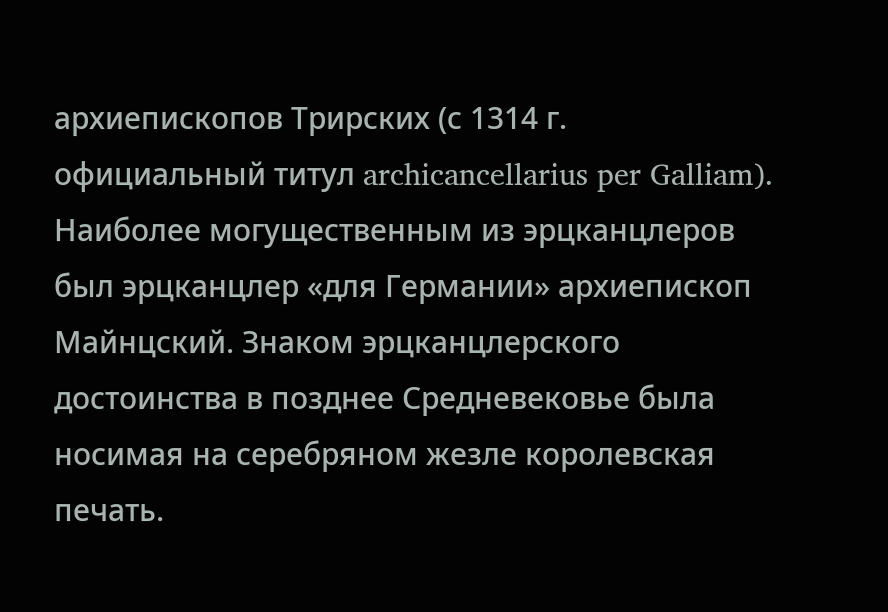архиепископов Трирских (с 1314 г. официальный титул archicancellarius per Galliam). Наиболее могущественным из эрцканцлеров был эрцканцлер «для Германии» архиепископ Майнцский. Знаком эрцканцлерского достоинства в позднее Средневековье была носимая на серебряном жезле королевская печать.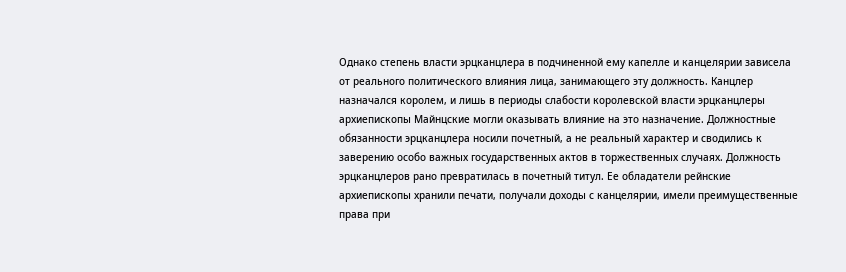Однако степень власти эрцканцлера в подчиненной ему капелле и канцелярии зависела от реального политического влияния лица, занимающего эту должность. Канцлер назначался королем, и лишь в периоды слабости королевской власти эрцканцлеры архиепископы Майнцские могли оказывать влияние на это назначение. Должностные обязанности эрцканцлера носили почетный, а не реальный характер и сводились к заверению особо важных государственных актов в торжественных случаях. Должность эрцканцлеров рано превратилась в почетный титул. Ее обладатели рейнские архиепископы хранили печати, получали доходы с канцелярии, имели преимущественные права при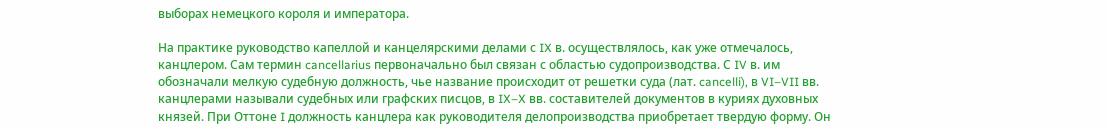выборах немецкого короля и императора.

На практике руководство капеллой и канцелярскими делами с IX в. осуществлялось, как уже отмечалось, канцлером. Сам термин cancellarius первоначально был связан с областью судопроизводства. С IV в. им обозначали мелкую судебную должность, чье название происходит от решетки суда (лат. cancelli), в VI–VII вв. канцлерами называли судебных или графских писцов, в IX–X вв. составителей документов в куриях духовных князей. При Оттоне I должность канцлера как руководителя делопроизводства приобретает твердую форму. Он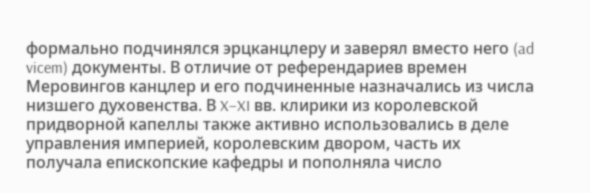формально подчинялся эрцканцлеру и заверял вместо него (ad vicem) документы. В отличие от референдариев времен Меровингов канцлер и его подчиненные назначались из числа низшего духовенства. В X–XI вв. клирики из королевской придворной капеллы также активно использовались в деле управления империей, королевским двором, часть их получала епископские кафедры и пополняла число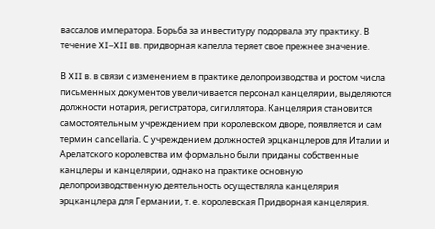вассалов императора. Борьба за инвеституру подорвала эту практику. В течение XI–XII вв. придворная капелла теряет свое прежнее значение.

В XII в. в связи с изменением в практике делопроизводства и ростом числа письменных документов увеличивается персонал канцелярии, выделяются должности нотария, регистратора, сигиллятора. Канцелярия становится самостоятельным учреждением при королевском дворе, появляется и сам термин cancellaria. С учреждением должностей эрцканцлеров для Италии и Арелатского королевства им формально были приданы собственные канцлеры и канцелярии, однако на практике основную делопроизводственную деятельность осуществляла канцелярия эрцканцлера для Германии, т. е. королевская Придворная канцелярия.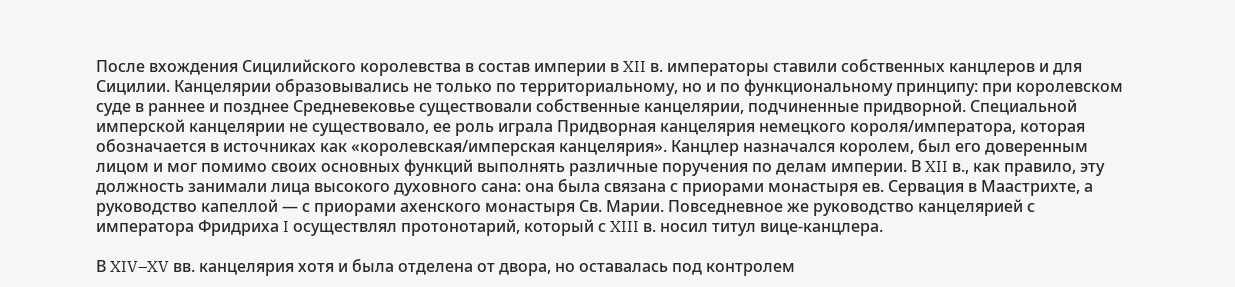После вхождения Сицилийского королевства в состав империи в XII в. императоры ставили собственных канцлеров и для Сицилии. Канцелярии образовывались не только по территориальному, но и по функциональному принципу: при королевском суде в раннее и позднее Средневековье существовали собственные канцелярии, подчиненные придворной. Специальной имперской канцелярии не существовало, ее роль играла Придворная канцелярия немецкого короля/императора, которая обозначается в источниках как «королевская/имперская канцелярия». Канцлер назначался королем, был его доверенным лицом и мог помимо своих основных функций выполнять различные поручения по делам империи. В XII в., как правило, эту должность занимали лица высокого духовного сана: она была связана с приорами монастыря ев. Сервация в Маастрихте, а руководство капеллой — с приорами ахенского монастыря Cв. Марии. Повседневное же руководство канцелярией с императора Фридриха I осуществлял протонотарий, который с XIII в. носил титул вице-канцлера.

В XIV–XV вв. канцелярия хотя и была отделена от двора, но оставалась под контролем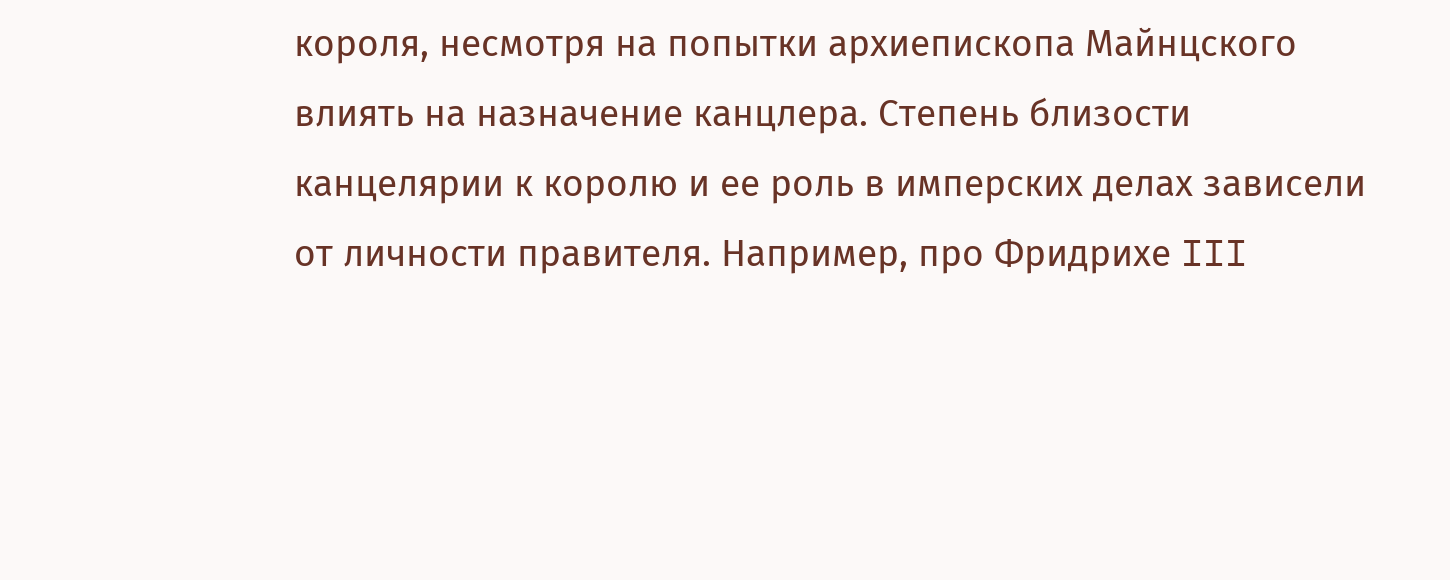короля, несмотря на попытки архиепископа Майнцского влиять на назначение канцлера. Степень близости канцелярии к королю и ее роль в имперских делах зависели от личности правителя. Например, про Фридрихе III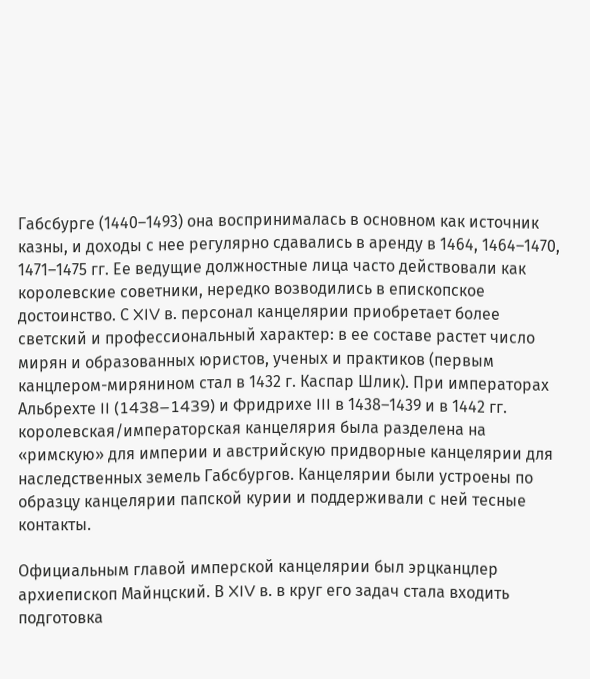Габсбурге (1440–1493) она воспринималась в основном как источник казны, и доходы с нее регулярно сдавались в аренду в 1464, 1464–1470, 1471–1475 гг. Ее ведущие должностные лица часто действовали как королевские советники, нередко возводились в епископское достоинство. С XIV в. персонал канцелярии приобретает более светский и профессиональный характер: в ее составе растет число мирян и образованных юристов, ученых и практиков (первым канцлером-мирянином стал в 1432 г. Каспар Шлик). При императорах Альбрехте II (1438–1439) и Фридрихе III в 1438–1439 и в 1442 гг. королевская/императорская канцелярия была разделена на «римскую» для империи и австрийскую придворные канцелярии для наследственных земель Габсбургов. Канцелярии были устроены по образцу канцелярии папской курии и поддерживали с ней тесные контакты.

Официальным главой имперской канцелярии был эрцканцлер архиепископ Майнцский. В XIV в. в круг его задач стала входить подготовка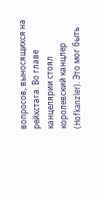вопросов, выносящихся на рейхстага. Во главе канцелярии стоял королевский канцлер (Hofkanzler). Это мог быть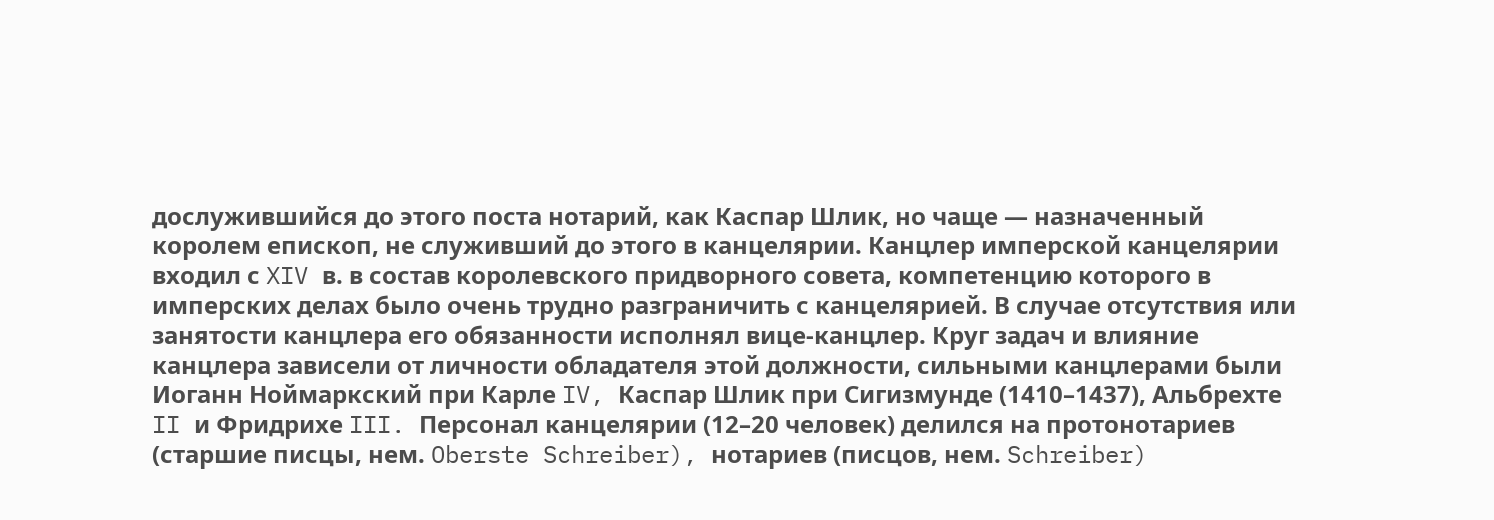дослужившийся до этого поста нотарий, как Каспар Шлик, но чаще — назначенный королем епископ, не служивший до этого в канцелярии. Канцлер имперской канцелярии входил с XIV в. в состав королевского придворного совета, компетенцию которого в имперских делах было очень трудно разграничить с канцелярией. В случае отсутствия или занятости канцлера его обязанности исполнял вице-канцлер. Круг задач и влияние канцлера зависели от личности обладателя этой должности, сильными канцлерами были Иоганн Ноймаркский при Карле IV, Каспар Шлик при Сигизмунде (1410–1437), Альбрехте II и Фридрихе III. Персонал канцелярии (12–20 человек) делился на протонотариев (старшие писцы, нем. Oberste Schreiber), нотариев (писцов, нем. Schreiber)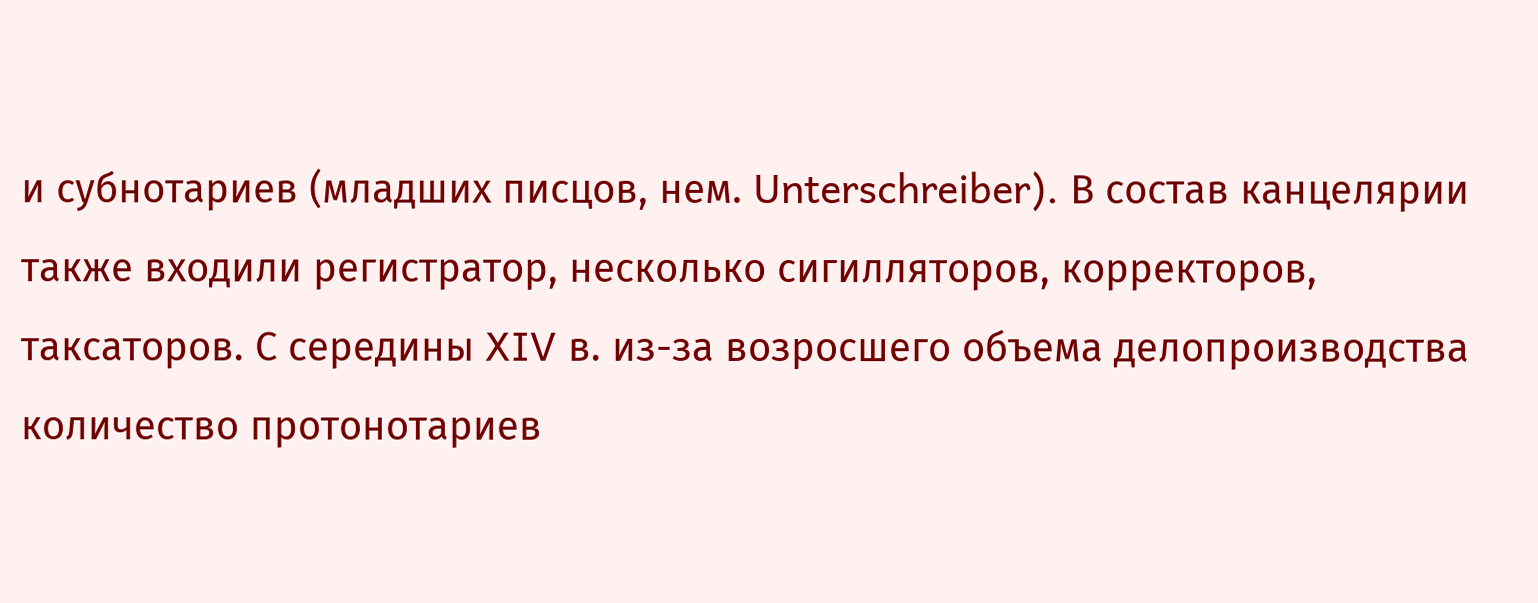и субнотариев (младших писцов, нем. Unterschreiber). В состав канцелярии также входили регистратор, несколько сигилляторов, корректоров, таксаторов. С середины XIV в. из-за возросшего объема делопроизводства количество протонотариев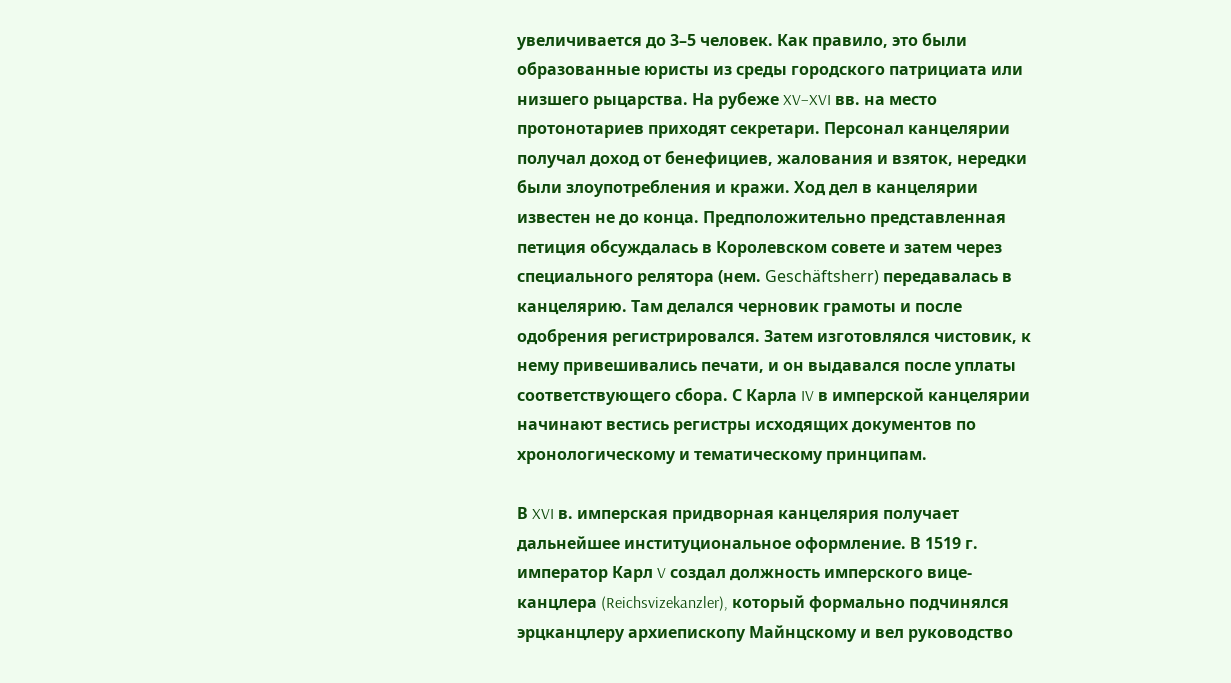увеличивается до 3–5 человек. Как правило, это были образованные юристы из среды городского патрициата или низшего рыцарства. На рубеже XV–XVI вв. на место протонотариев приходят секретари. Персонал канцелярии получал доход от бенефициев, жалования и взяток, нередки были злоупотребления и кражи. Ход дел в канцелярии известен не до конца. Предположительно представленная петиция обсуждалась в Королевском совете и затем через специального релятора (нем. Geschäftsherr) передавалась в канцелярию. Там делался черновик грамоты и после одобрения регистрировался. Затем изготовлялся чистовик, к нему привешивались печати, и он выдавался после уплаты соответствующего сбора. С Карла IV в имперской канцелярии начинают вестись регистры исходящих документов по хронологическому и тематическому принципам.

В XVI в. имперская придворная канцелярия получает дальнейшее институциональное оформление. В 1519 г. император Карл V создал должность имперского вице-канцлера (Reichsvizekanzler), который формально подчинялся эрцканцлеру архиепископу Майнцскому и вел руководство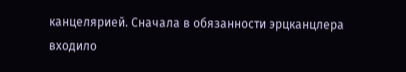канцелярией. Сначала в обязанности эрцканцлера входило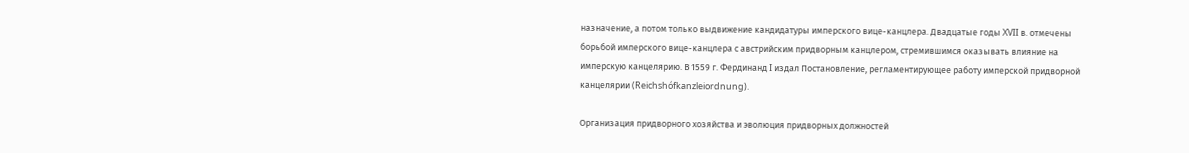назначение, а потом только выдвижение кандидатуры имперского вице-канцлера. Двадцатые годы XVII в. отмечены борьбой имперского вице-канцлера с австрийским придворным канцлером, стремившимся оказывать влияние на имперскую канцелярию. В 1559 г. Фердинанд I издал Постановление, регламентирующее работу имперской придворной канцелярии (Reichshófkanzleiordnung).

Организация придворного хозяйства и эволюция придворных должностей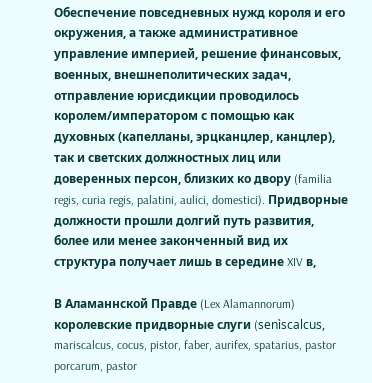Обеспечение повседневных нужд короля и его окружения, а также административное управление империей, решение финансовых, военных, внешнеполитических задач, отправление юрисдикции проводилось королем/императором с помощью как духовных (капелланы, эрцканцлер, канцлер), так и светских должностных лиц или доверенных персон, близких ко двору (familia regis, curia regis, palatini, aulici, domestici). Придворные должности прошли долгий путь развития, более или менее законченный вид их структура получает лишь в середине XIV в,

В Аламаннской Правде (Lex Alamannorum) королевские придворные слуги (senìscalcus, mariscalcus, cocus, pistor, faber, aurifex, spatarius, pastor porcarum, pastor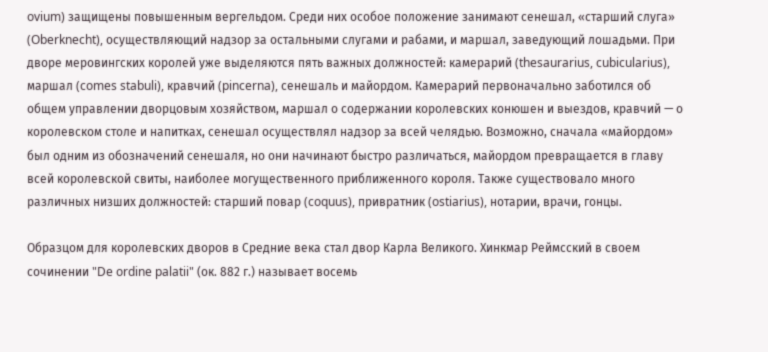ovium) защищены повышенным вергельдом. Среди них особое положение занимают сенешал, «старший слуга» (Oberknecht), осуществляющий надзор за остальными слугами и рабами, и маршал, заведующий лошадьми. При дворе меровингских королей уже выделяются пять важных должностей: камерарий (thesaurarius, cubicularius), маршал (comes stabuli), кравчий (pincerna), сенешаль и майордом. Камерарий первоначально заботился об общем управлении дворцовым хозяйством, маршал о содержании королевских конюшен и выездов, кравчий — о королевском столе и напитках, сенешал осуществлял надзор за всей челядью. Возможно, сначала «майордом» был одним из обозначений сенешаля, но они начинают быстро различаться, майордом превращается в главу всей королевской свиты, наиболее могущественного приближенного короля. Также существовало много различных низших должностей: старший повар (coquus), привратник (ostiarius), нотарии, врачи, гонцы.

Образцом для королевских дворов в Средние века стал двор Карла Великого. Хинкмар Реймсский в своем сочинении "De ordine palatii" (ок. 882 г.) называет восемь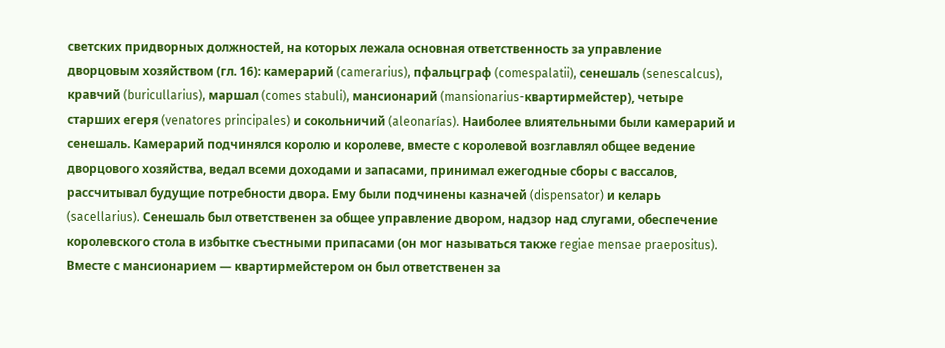светских придворных должностей, на которых лежала основная ответственность за управление дворцовым хозяйством (гл. 16): камерарий (camerarius), пфальцграф (comespalatii), сенешаль (senescalcus), кравчий (buricullarius), маршал (comes stabuli), мансионарий (mansionarius-квартирмейстер), четыре старших егеря (venatores principales) и сокольничий (aleonarías). Наиболее влиятельными были камерарий и сенешаль. Камерарий подчинялся королю и королеве, вместе с королевой возглавлял общее ведение дворцового хозяйства, ведал всеми доходами и запасами, принимал ежегодные сборы с вассалов, рассчитывал будущие потребности двора. Ему были подчинены казначей (dispensator) и келарь (sacellarius). Сенешаль был ответственен за общее управление двором, надзор над слугами, обеспечение королевского стола в избытке съестными припасами (он мог называться также regiae mensae praepositus). Вместе с мансионарием — квартирмейстером он был ответственен за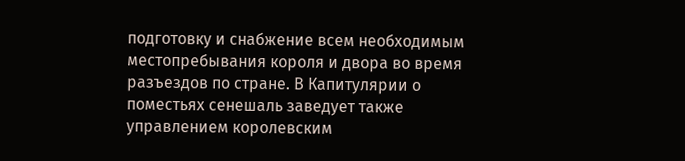подготовку и снабжение всем необходимым местопребывания короля и двора во время разъездов по стране. В Капитулярии о поместьях сенешаль заведует также управлением королевским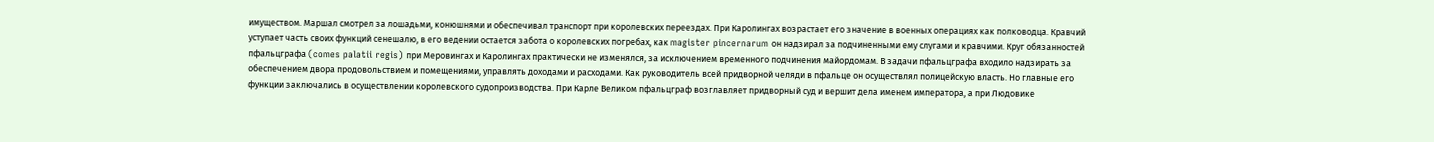имуществом. Маршал смотрел за лошадьми, конюшнями и обеспечивал транспорт при королевских переездах. При Каролингах возрастает его значение в военных операциях как полководца. Кравчий уступает часть своих функций сенешалю, в его ведении остается забота о королевских погребах, как magister pincernarum он надзирал за подчиненными ему слугами и кравчими. Круг обязанностей пфальцграфа (comes palatii regis) при Меровингах и Каролингах практически не изменялся, за исключением временного подчинения майордомам. В задачи пфальцграфа входило надзирать за обеспечением двора продовольствием и помещениями, управлять доходами и расходами. Как руководитель всей придворной челяди в пфальце он осуществлял полицейскую власть. Но главные его функции заключались в осуществлении королевского судопроизводства. При Карле Великом пфальцграф возглавляет придворный суд и вершит дела именем императора, а при Людовике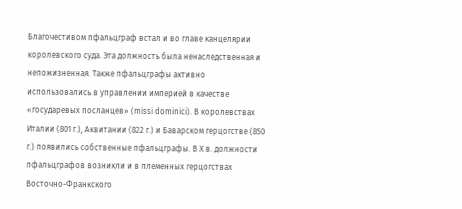Благочестивом пфальцграф встал и во главе канцелярии королевского суда. Эта должность была ненаследственная и непожизненная. Также пфальцграфы активно использовались в управлении империей в качестве «государевых посланцев» (missi dominici). В королевствах Италии (801 г.), Аквитании (822 г.) и Баварском герцогстве (850 г.) появились собственные пфальцграфы. В X в. должности пфальцграфов возникли и в племенных герцогствах Восточно-Франкского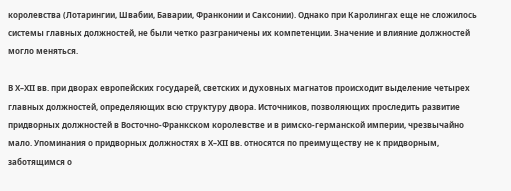королевства (Лотарингии, Швабии, Баварии, Франконии и Саксонии). Однако при Каролингах еще не сложилось системы главных должностей, не были четко разграничены их компетенции. Значение и влияние должностей могло меняться.

В Х–ХII вв. при дворах европейских государей, светских и духовных магнатов происходит выделение четырех главных должностей, определяющих всю структуру двора. Источников, позволяющих проследить развитие придворных должностей в Восточно-Франкском королевстве и в римско-германской империи, чрезвычайно мало. Упоминания о придворных должностях в Х–ХII вв. относятся по преимуществу не к придворным, заботящимся о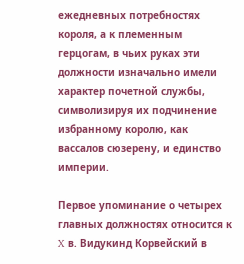ежедневных потребностях короля, а к племенным герцогам, в чьих руках эти должности изначально имели характер почетной службы, символизируя их подчинение избранному королю, как вассалов сюзерену, и единство империи.

Первое упоминание о четырех главных должностях относится к X в. Видукинд Корвейский в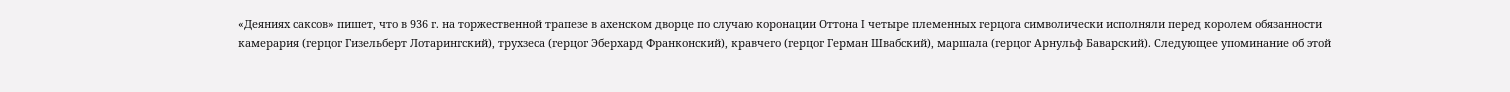«Деяниях саксов» пишет, что в 936 г. на торжественной трапезе в ахенском дворце по случаю коронации Оттона I четыре племенных герцога символически исполняли перед королем обязанности камерария (герцог Гизельберт Лотарингский), трухзеса (герцог Эберхард Франконский), кравчего (герцог Герман Швабский), маршала (герцог Арнульф Баварский). Следующее упоминание об этой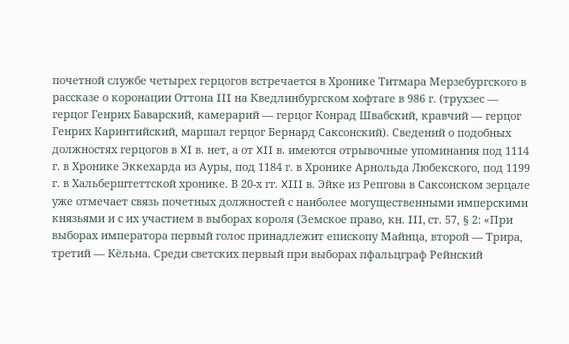почетной службе четырех герцогов встречается в Хронике Титмара Мерзебургского в рассказе о коронации Оттона III на Кведлинбургском хофтаге в 986 г. (трухзес — герцог Генрих Баварский, камерарий — герцог Конрад Швабский, кравчий — герцог Генрих Каринтийский, маршал герцог Бернард Саксонский). Сведений о подобных должностях герцогов в XI в. нет, а от XII в. имеются отрывочные упоминания под 1114 г. в Хронике Эккехарда из Ауры, под 1184 г. в Хронике Арнольда Любекского, под 1199 г. в Хальберштеттской хронике. В 20-х гг. XIII в. Эйке из Репгова в Саксонском зерцале уже отмечает связь почетных должностей с наиболее могущественными имперскими князьями и с их участием в выборах короля (Земское право, кн. III, ст. 57, § 2: «При выборах императора первый голос принадлежит епископу Майнца, второй — Трира, третий — Кёльна. Среди светских первый при выборах пфальцграф Рейнский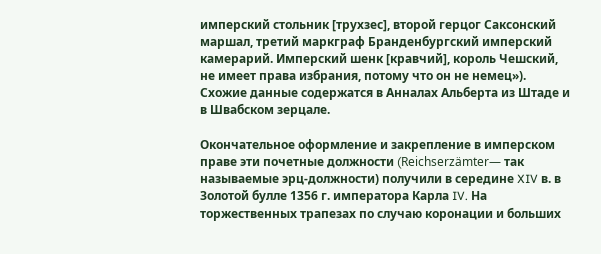имперский стольник [трухзес], второй герцог Саксонский маршал, третий маркграф Бранденбургский имперский камерарий. Имперский шенк [кравчий], король Чешский, не имеет права избрания, потому что он не немец»). Схожие данные содержатся в Анналах Альберта из Штаде и в Швабском зерцале.

Окончательное оформление и закрепление в имперском праве эти почетные должности (Reichserzämter— так называемые эрц-должности) получили в середине XIV в. в Золотой булле 1356 г. императора Карла IV. На торжественных трапезах по случаю коронации и больших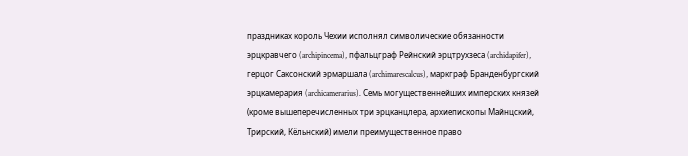праздниках король Чехии исполнял символические обязанности эрцкравчего (archipincema), пфальцграф Рейнский эрцтрухзеса (archidapifer), герцог Саксонский эрмаршала (archimarescalcus), маркграф Бранденбургский эрцкамерария (archicamerarius). Семь могущественнейших имперских князей (кроме вышеперечисленных три эрцканцлера, архиепископы Майнцский, Трирский, Кёльнский) имели преимущественное право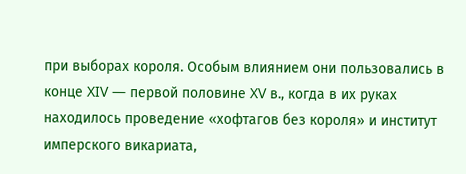при выборах короля. Особым влиянием они пользовались в конце XIV — первой половине XV в., когда в их руках находилось проведение «хофтагов без короля» и институт имперского викариата,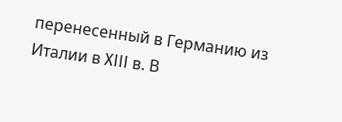перенесенный в Германию из Италии в XIII в. В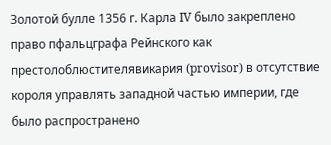Золотой булле 1356 г. Карла IV было закреплено право пфальцграфа Рейнского как престолоблюстителявикария (provisor) в отсутствие короля управлять западной частью империи, где было распространено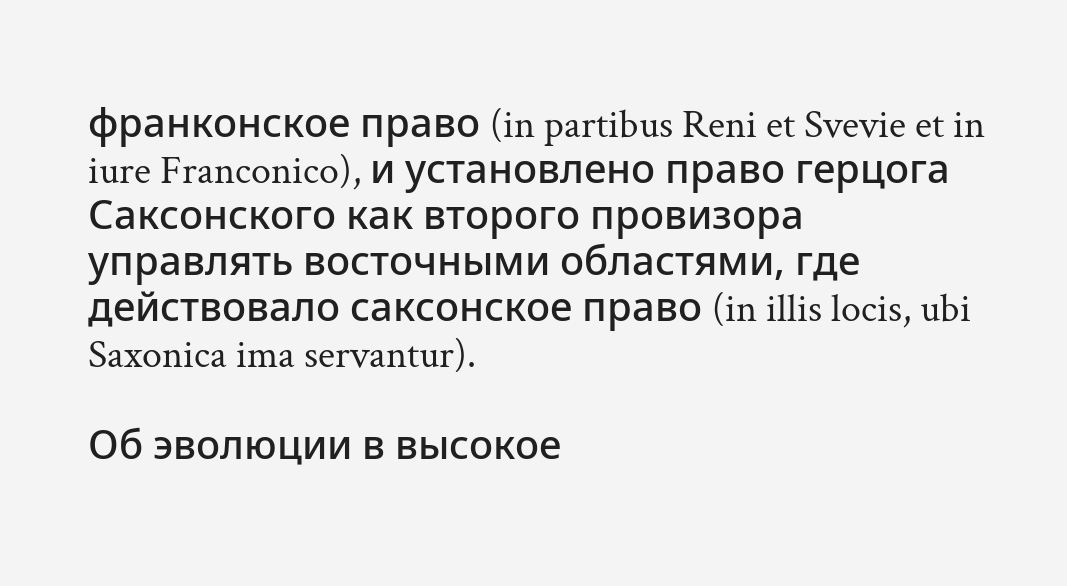франконское право (in partibus Reni et Svevie et in iure Franconico), и установлено право герцога Саксонского как второго провизора управлять восточными областями, где действовало саксонское право (in illis locis, ubi Saxonica ima servantur).

Об эволюции в высокое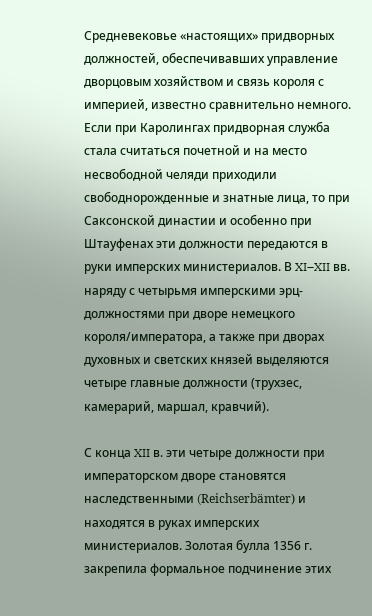Средневековье «настоящих» придворных должностей, обеспечивавших управление дворцовым хозяйством и связь короля с империей, известно сравнительно немного. Если при Каролингах придворная служба стала считаться почетной и на место несвободной челяди приходили свободнорожденные и знатные лица, то при Саксонской династии и особенно при Штауфенах эти должности передаются в руки имперских министериалов. В XI–XII вв. наряду с четырьмя имперскими эрц-должностями при дворе немецкого короля/императора, а также при дворах духовных и светских князей выделяются четыре главные должности (трухзес, камерарий, маршал, кравчий).

С конца XII в. эти четыре должности при императорском дворе становятся наследственными (Reichserbämter) и находятся в руках имперских министериалов. Золотая булла 1356 г. закрепила формальное подчинение этих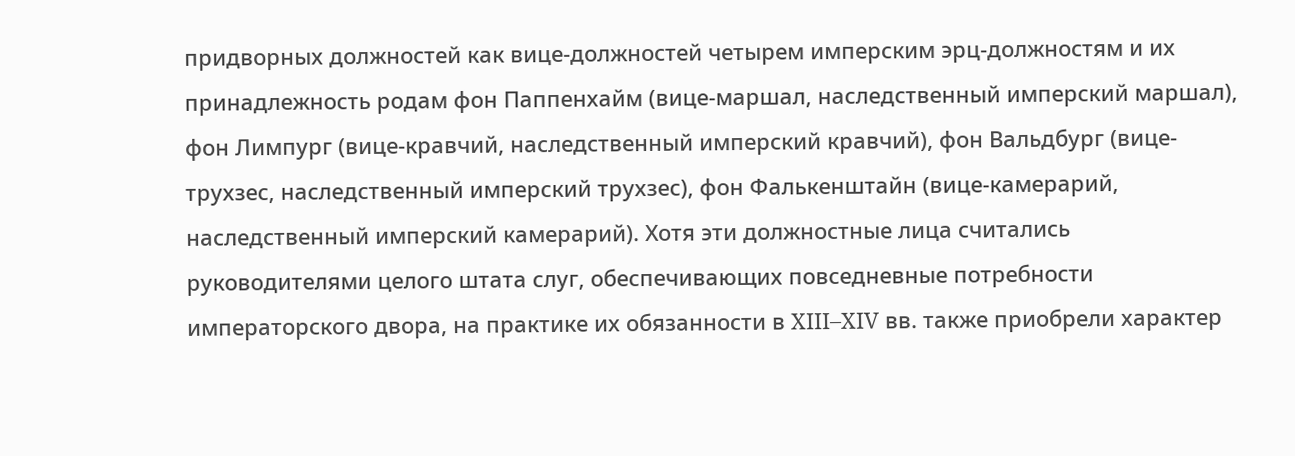придворных должностей как вице-должностей четырем имперским эрц-должностям и их принадлежность родам фон Паппенхайм (вице-маршал, наследственный имперский маршал), фон Лимпург (вице-кравчий, наследственный имперский кравчий), фон Вальдбург (вице-трухзес, наследственный имперский трухзес), фон Фалькенштайн (вице-камерарий, наследственный имперский камерарий). Хотя эти должностные лица считались руководителями целого штата слуг, обеспечивающих повседневные потребности императорского двора, на практике их обязанности в XIII–XIV вв. также приобрели характер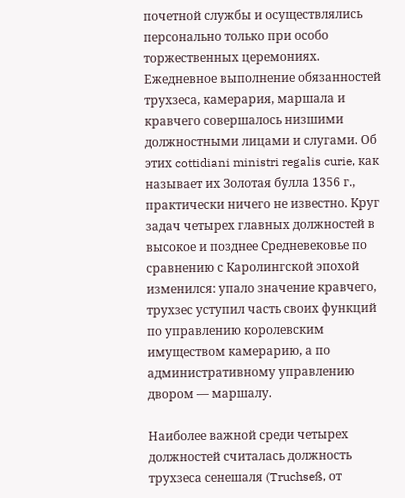почетной службы и осуществлялись персонально только при особо торжественных церемониях. Ежедневное выполнение обязанностей трухзеса, камерария, маршала и кравчего совершалось низшими должностными лицами и слугами. Об этих cottidiani ministri regalis curie, как называет их Золотая булла 1356 г., практически ничего не известно. Круг задач четырех главных должностей в высокое и позднее Средневековье по сравнению с Каролингской эпохой изменился: упало значение кравчего, трухзес уступил часть своих функций по управлению королевским имуществом камерарию, а по административному управлению двором — маршалу.

Наиболее важной среди четырех должностей считалась должность трухзеса сенешаля (Truchseß, от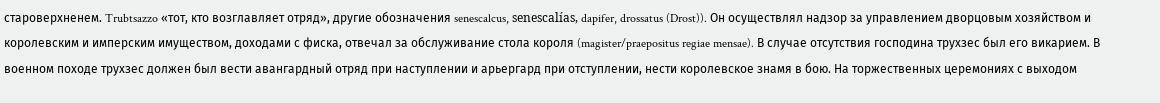староверхненем. Trubtsazzo «тот, кто возглавляет отряд», другие обозначения senescalcus, senescalías, dapifer, drossatus (Drost)). Он осуществлял надзор за управлением дворцовым хозяйством и королевским и имперским имуществом, доходами с фиска, отвечал за обслуживание стола короля (magister/praepositus regiae mensae). В случае отсутствия господина трухзес был его викарием. В военном походе трухзес должен был вести авангардный отряд при наступлении и арьергард при отступлении, нести королевское знамя в бою. На торжественных церемониях с выходом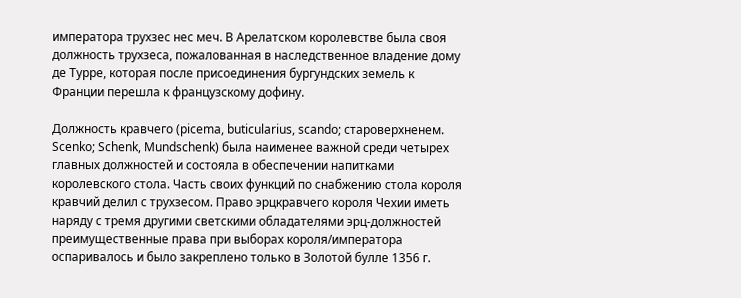императора трухзес нес меч. В Арелатском королевстве была своя должность трухзеса, пожалованная в наследственное владение дому де Турре, которая после присоединения бургундских земель к Франции перешла к французскому дофину.

Должность кравчего (picema, buticularius, scando; староверхненем. Scenko; Schenk, Mundschenk) была наименее важной среди четырех главных должностей и состояла в обеспечении напитками королевского стола. Часть своих функций по снабжению стола короля кравчий делил с трухзесом. Право эрцкравчего короля Чехии иметь наряду с тремя другими светскими обладателями эрц-должностей преимущественные права при выборах короля/императора оспаривалось и было закреплено только в Золотой булле 1356 г.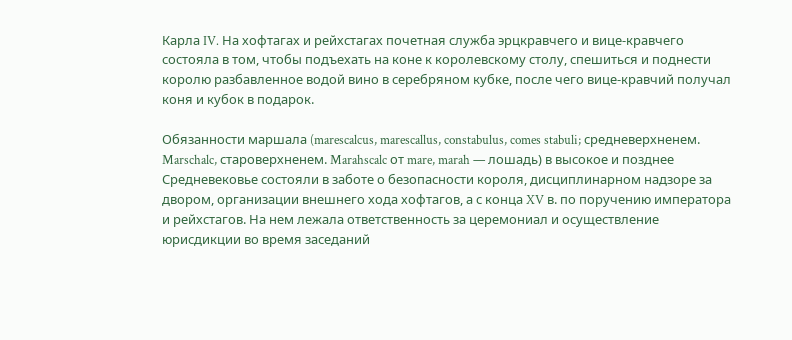Карла IV. На хофтагах и рейхстагах почетная служба эрцкравчего и вице-кравчего состояла в том, чтобы подъехать на коне к королевскому столу, спешиться и поднести королю разбавленное водой вино в серебряном кубке, после чего вице-кравчий получал коня и кубок в подарок.

Обязанности маршала (marescalcus, marescallus, constabulus, comes stabuli; средневерхненем. Marschalc, староверхненем. Marahscalc от mare, marah — лошадь) в высокое и позднее Средневековье состояли в заботе о безопасности короля, дисциплинарном надзоре за двором, организации внешнего хода хофтагов, а с конца XV в. по поручению императора и рейхстагов. На нем лежала ответственность за церемониал и осуществление юрисдикции во время заседаний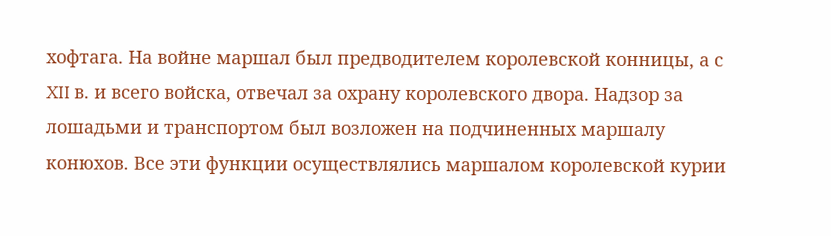хофтага. На войне маршал был предводителем королевской конницы, а с XII в. и всего войска, отвечал за охрану королевского двора. Надзор за лошадьми и транспортом был возложен на подчиненных маршалу конюхов. Все эти функции осуществлялись маршалом королевской курии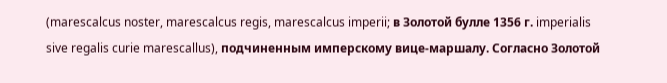(marescalcus noster, marescalcus regis, marescalcus imperii; в Золотой булле 1356 г. imperialis sive regalis curie marescallus), подчиненным имперскому вице-маршалу. Согласно Золотой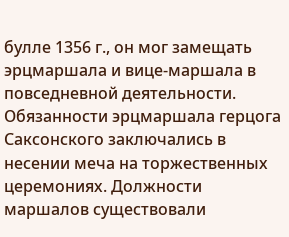булле 1356 г., он мог замещать эрцмаршала и вице-маршала в повседневной деятельности. Обязанности эрцмаршала герцога Саксонского заключались в несении меча на торжественных церемониях. Должности маршалов существовали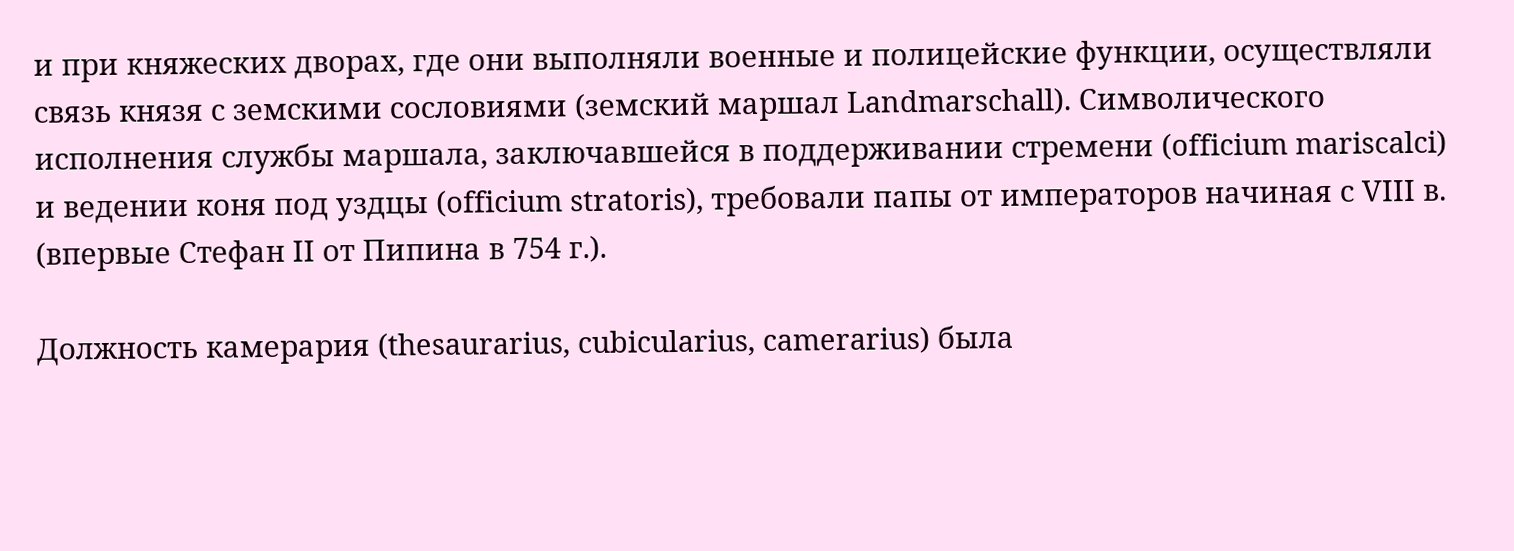и при княжеских дворах, где они выполняли военные и полицейские функции, осуществляли связь князя с земскими сословиями (земский маршал Landmarschall). Символического исполнения службы маршала, заключавшейся в поддерживании стремени (officium mariscalci) и ведении коня под уздцы (officium stratoris), требовали папы от императоров начиная с VIII в. (впервые Стефан II от Пипина в 754 г.).

Должность камерария (thesaurarius, cubicularius, camerarius) была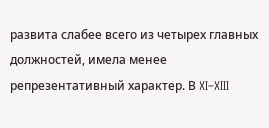развита слабее всего из четырех главных должностей, имела менее репрезентативный характер. В XI–XIII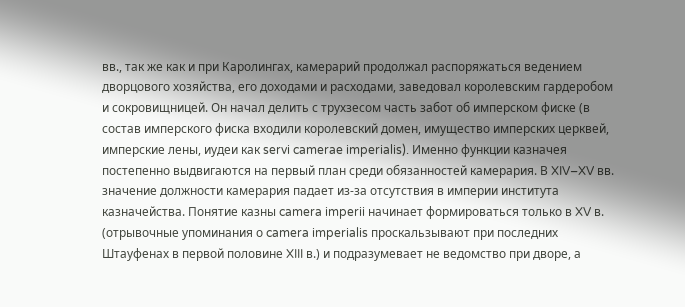вв., так же как и при Каролингах, камерарий продолжал распоряжаться ведением дворцового хозяйства, его доходами и расходами, заведовал королевским гардеробом и сокровищницей. Он начал делить с трухзесом часть забот об имперском фиске (в состав имперского фиска входили королевский домен, имущество имперских церквей, имперские лены, иудеи как servi camerae imperialis). Именно функции казначея постепенно выдвигаются на первый план среди обязанностей камерария. В XIV–XV вв. значение должности камерария падает из-за отсутствия в империи института казначейства. Понятие казны camera imperii начинает формироваться только в XV в. (отрывочные упоминания о camera imperialis проскальзывают при последних Штауфенах в первой половине XIII в.) и подразумевает не ведомство при дворе, а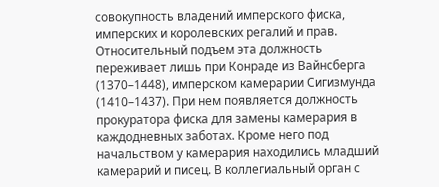совокупность владений имперского фиска, имперских и королевских регалий и прав. Относительный подъем эта должность переживает лишь при Конраде из Вайнсберга (1370–1448), имперском камерарии Сигизмунда (1410–1437). При нем появляется должность прокуратора фиска для замены камерария в каждодневных заботах. Кроме него под начальством у камерария находились младший камерарий и писец. В коллегиальный орган с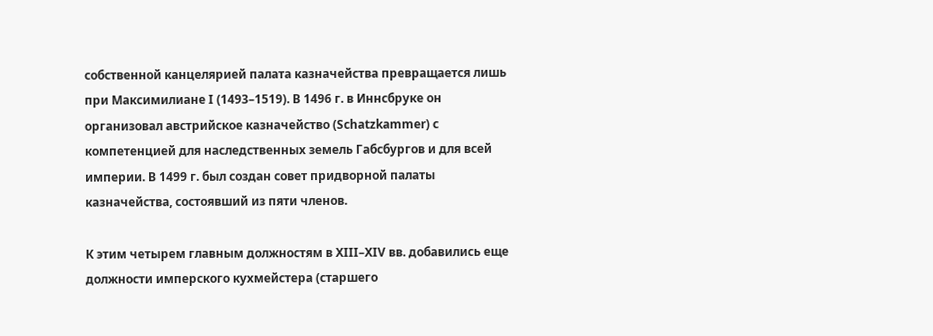собственной канцелярией палата казначейства превращается лишь при Максимилиане I (1493–1519). В 1496 г. в Иннсбруке он организовал австрийское казначейство (Schatzkammer) с компетенцией для наследственных земель Габсбургов и для всей империи. В 1499 г. был создан совет придворной палаты казначейства, состоявший из пяти членов.

К этим четырем главным должностям в XIII–XIV вв. добавились еще должности имперского кухмейстера (старшего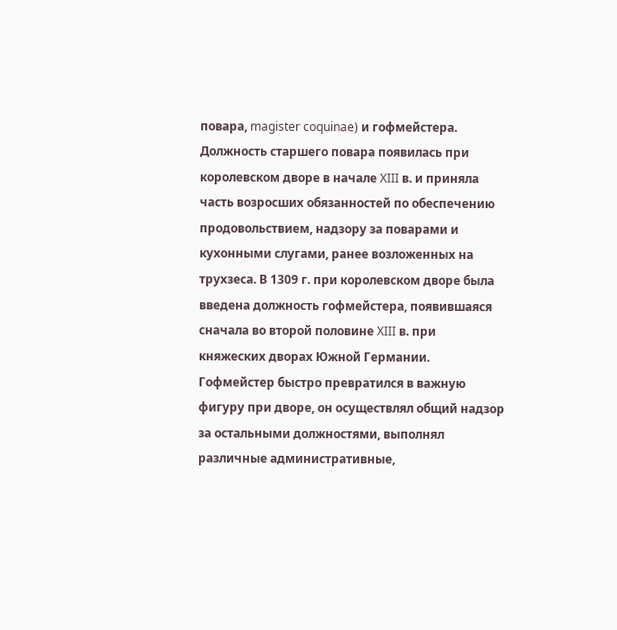повара, magister coquinae) и гофмейстера. Должность старшего повара появилась при королевском дворе в начале XIII в. и приняла часть возросших обязанностей по обеспечению продовольствием, надзору за поварами и кухонными слугами, ранее возложенных на трухзеса. В 1309 г. при королевском дворе была введена должность гофмейстера, появившаяся сначала во второй половине XIII в. при княжеских дворах Южной Германии. Гофмейстер быстро превратился в важную фигуру при дворе, он осуществлял общий надзор за остальными должностями, выполнял различные административные,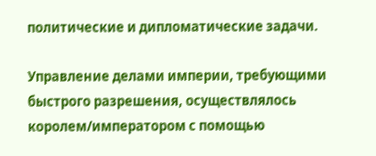политические и дипломатические задачи.

Управление делами империи, требующими быстрого разрешения, осуществлялось королем/императором с помощью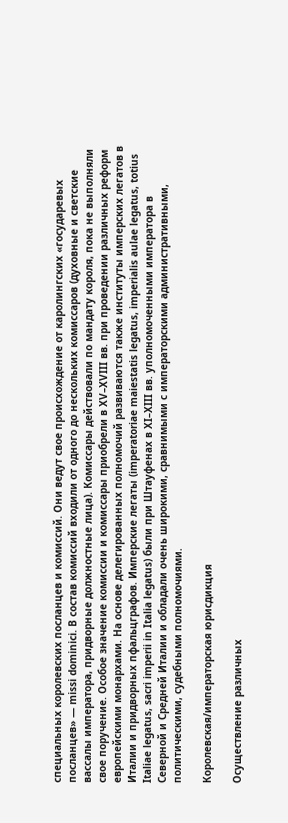специальных королевских посланцев и комиссий. Они ведут свое происхождение от каролингских «государевых посланцев» — missi dominici. В состав комиссий входили от одного до нескольких комиссаров (духовные и светские вассалы императора, придворные должностные лица). Комиссары действовали по мандату короля, пока не выполняли свое поручение. Особое значение комиссии и комиссары приобрели в XV–XVIII вв. при проведении различных реформ европейскими монархами. На основе делегированных полномочий развиваются также институты имперских легатов в Италии и придворных пфальцграфов. Имперские легаты (imperatoriae maiestatis legatus, imperialis aulae legatus, totius Italiae legatus, sacri imperii in Italia legatus) были при Штауфенах в XI–XIII вв. уполномоченными императора в Северной и Средней Италии и обладали очень широкими, сравнимыми с императорскими административными, политическими, судебными полномочиями.

Королевская/императорская юрисдикция

Осуществление различных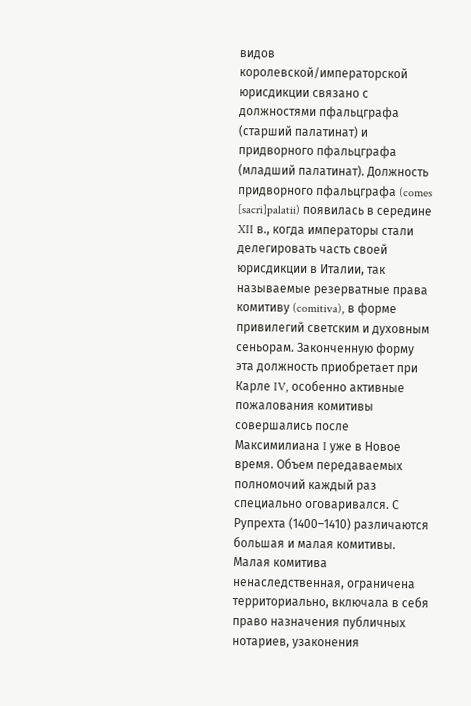видов королевской/императорской юрисдикции связано с должностями пфальцграфа (старший палатинат) и придворного пфальцграфа (младший палатинат). Должность придворного пфальцграфа (comes [sacri]palatii) появилась в середине XII в., когда императоры стали делегировать часть своей юрисдикции в Италии, так называемые резерватные права комитиву (comitiva), в форме привилегий светским и духовным сеньорам. Законченную форму эта должность приобретает при Карле IV, особенно активные пожалования комитивы совершались после Максимилиана I уже в Новое время. Объем передаваемых полномочий каждый раз специально оговаривался. С Рупрехта (1400–1410) различаются большая и малая комитивы. Малая комитива ненаследственная, ограничена территориально, включала в себя право назначения публичных нотариев, узаконения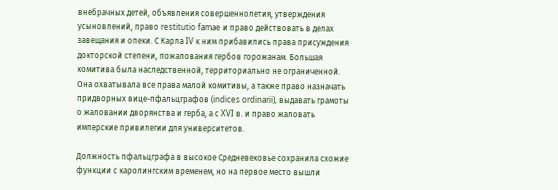внебрачных детей, объявления совершеннолетия, утверждения усыновлений, право restitutio famae и право действовать в делах завещания и опеки. С Карла IV к ним прибавились права присуждения докторской степени, пожалования гербов горожанам. Большая комитива была наследственной, территориально не ограниченной. Она охватывала все права малой комитивы, а также право назначать придворных вице-пфальцграфов (indices ordinarii), выдавать грамоты о жаловании дворянства и герба, а с XVI в. и право жаловать имперские привилегии для университетов.

Должность пфальцграфа в высокое Средневековье сохранила схожие функции с каролингским временем, но на первое место вышли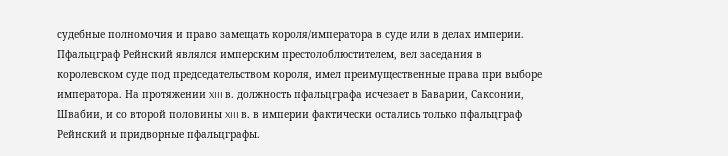судебные полномочия и право замещать короля/императора в суде или в делах империи. Пфальцграф Рейнский являлся имперским престолоблюстителем, вел заседания в королевском суде под председательством короля, имел преимущественные права при выборе императора. На протяжении XIII в. должность пфальцграфа исчезает в Баварии, Саксонии, Швабии, и со второй половины XIII в. в империи фактически остались только пфальцграф Рейнский и придворные пфальцграфы.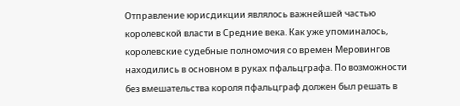Отправление юрисдикции являлось важнейшей частью королевской власти в Средние века. Как уже упоминалось, королевские судебные полномочия со времен Меровингов находились в основном в руках пфальцграфа. По возможности без вмешательства короля пфальцграф должен был решать в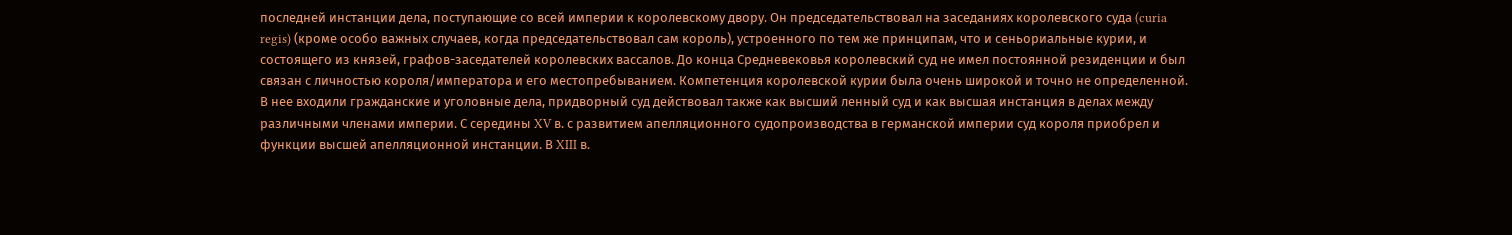последней инстанции дела, поступающие со всей империи к королевскому двору. Он председательствовал на заседаниях королевского суда (curia regis) (кроме особо важных случаев, когда председательствовал сам король), устроенного по тем же принципам, что и сеньориальные курии, и состоящего из князей, графов-заседателей королевских вассалов. До конца Средневековья королевский суд не имел постоянной резиденции и был связан с личностью короля/императора и его местопребыванием. Компетенция королевской курии была очень широкой и точно не определенной. В нее входили гражданские и уголовные дела, придворный суд действовал также как высший ленный суд и как высшая инстанция в делах между различными членами империи. С середины XV в. с развитием апелляционного судопроизводства в германской империи суд короля приобрел и функции высшей апелляционной инстанции. В XIII в.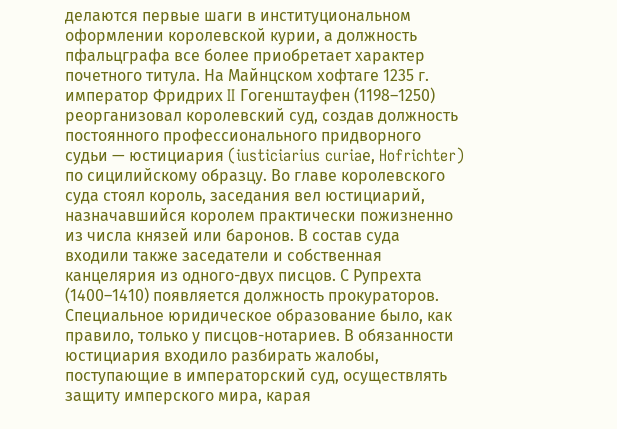делаются первые шаги в институциональном оформлении королевской курии, а должность пфальцграфа все более приобретает характер почетного титула. На Майнцском хофтаге 1235 г. император Фридрих II Гогенштауфен (1198–1250) реорганизовал королевский суд, создав должность постоянного профессионального придворного судьи — юстициария (iusticiarius curiaе, Hofrichter) по сицилийскому образцу. Во главе королевского суда стоял король, заседания вел юстициарий, назначавшийся королем практически пожизненно из числа князей или баронов. В состав суда входили также заседатели и собственная канцелярия из одного-двух писцов. С Рупрехта (1400–1410) появляется должность прокураторов. Специальное юридическое образование было, как правило, только у писцов-нотариев. В обязанности юстициария входило разбирать жалобы, поступающие в императорский суд, осуществлять защиту имперского мира, карая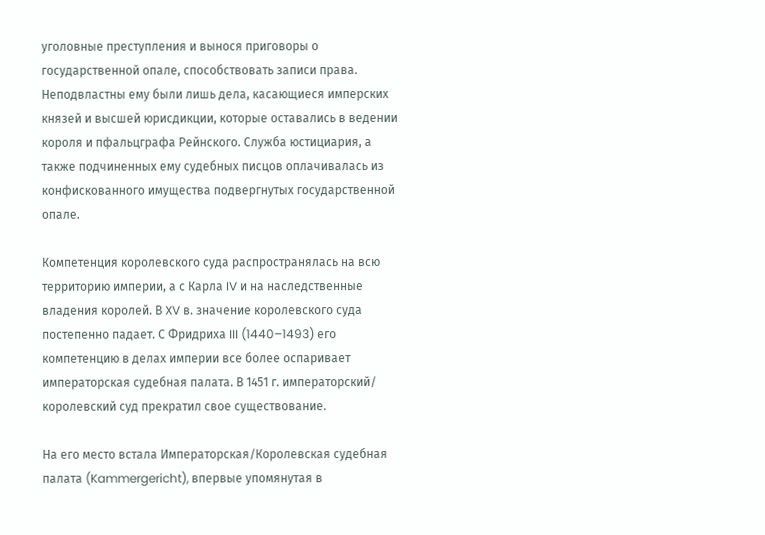уголовные преступления и вынося приговоры о государственной опале, способствовать записи права. Неподвластны ему были лишь дела, касающиеся имперских князей и высшей юрисдикции, которые оставались в ведении короля и пфальцграфа Рейнского. Служба юстициария, а также подчиненных ему судебных писцов оплачивалась из конфискованного имущества подвергнутых государственной опале.

Компетенция королевского суда распространялась на всю территорию империи, а с Карла IV и на наследственные владения королей. В XV в. значение королевского суда постепенно падает. С Фридриха III (1440–1493) его компетенцию в делах империи все более оспаривает императорская судебная палата. В 1451 г. императорский/ королевский суд прекратил свое существование.

На его место встала Императорская/Королевская судебная палата (Kammergericht), впервые упомянутая в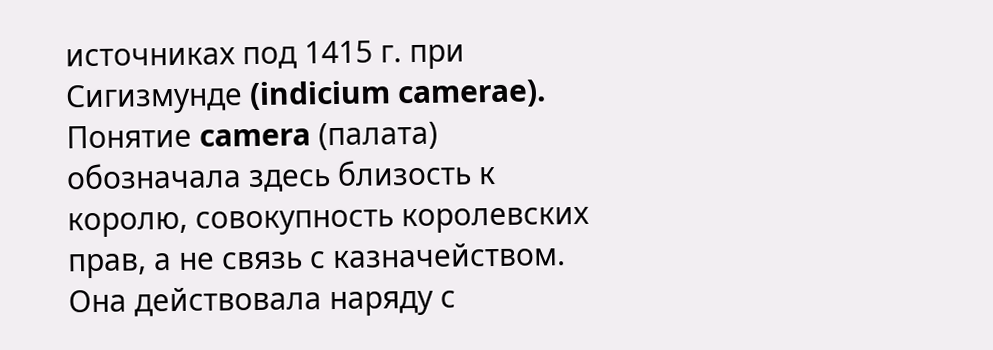источниках под 1415 г. при Сигизмунде (indicium camerae). Понятие camera (палата) обозначала здесь близость к королю, совокупность королевских прав, а не связь с казначейством. Она действовала наряду с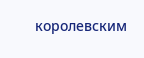королевским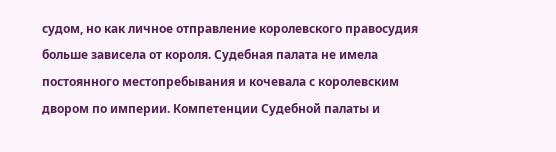судом, но как личное отправление королевского правосудия больше зависела от короля. Судебная палата не имела постоянного местопребывания и кочевала с королевским двором по империи. Компетенции Судебной палаты и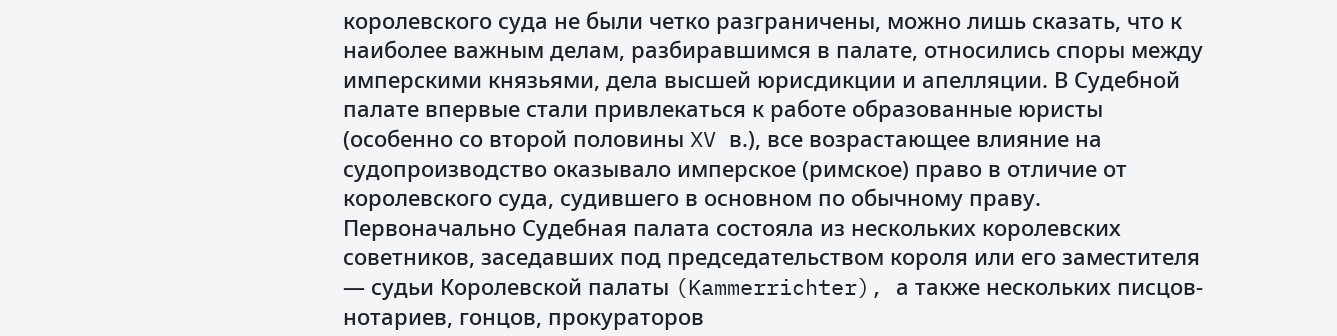королевского суда не были четко разграничены, можно лишь сказать, что к наиболее важным делам, разбиравшимся в палате, относились споры между имперскими князьями, дела высшей юрисдикции и апелляции. В Судебной палате впервые стали привлекаться к работе образованные юристы (особенно со второй половины XV в.), все возрастающее влияние на судопроизводство оказывало имперское (римское) право в отличие от королевского суда, судившего в основном по обычному праву. Первоначально Судебная палата состояла из нескольких королевских советников, заседавших под председательством короля или его заместителя — судьи Королевской палаты (Kammerrichter), а также нескольких писцов-нотариев, гонцов, прокураторов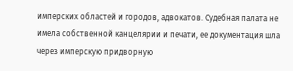имперских областей и городов, адвокатов. Судебная палата не имела собственной канцелярии и печати, ее документация шла через имперскую придворную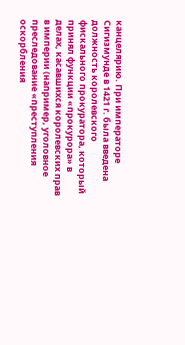канцелярию. При императоре Сигизмунде в 1421 г. была введена должность королевского фискального прокуратора, который принял функции «прокурора» в делах, касавшихся королевских прав в империи (например, уголовное преследование «преступления оскорбления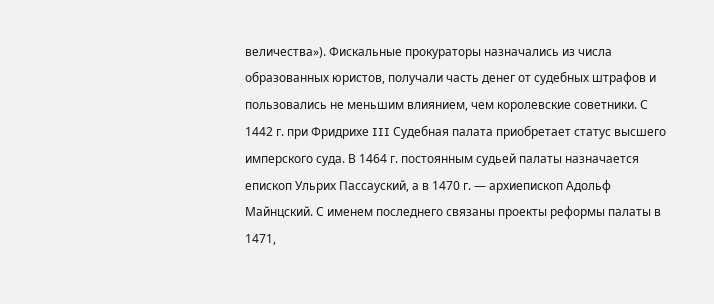величества»). Фискальные прокураторы назначались из числа образованных юристов, получали часть денег от судебных штрафов и пользовались не меньшим влиянием, чем королевские советники. С 1442 г. при Фридрихе III Судебная палата приобретает статус высшего имперского суда. В 1464 г. постоянным судьей палаты назначается епископ Ульрих Пассауский, а в 1470 г. — архиепископ Адольф Майнцский. С именем последнего связаны проекты реформы палаты в 1471,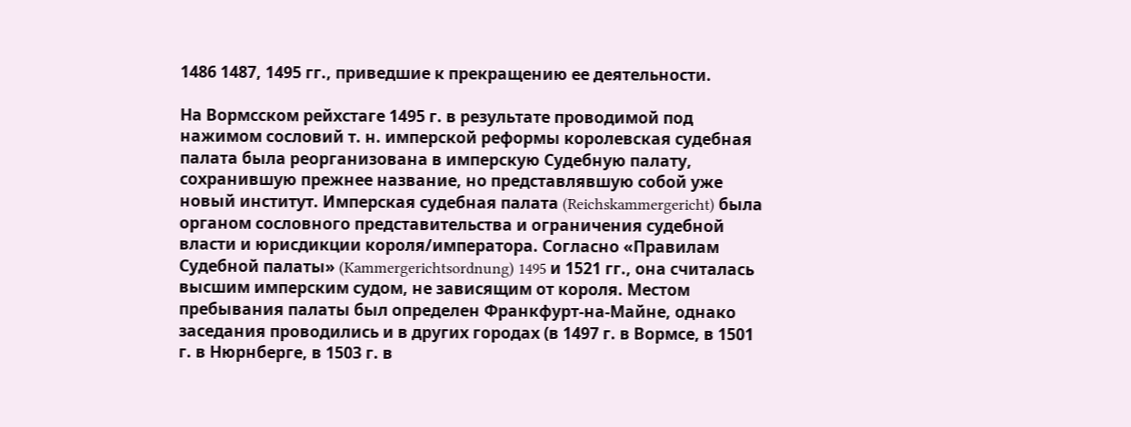1486 1487, 1495 гг., приведшие к прекращению ее деятельности.

На Вормсском рейхстаге 1495 г. в результате проводимой под нажимом сословий т. н. имперской реформы королевская судебная палата была реорганизована в имперскую Судебную палату, сохранившую прежнее название, но представлявшую собой уже новый институт. Имперская судебная палата (Reichskammergericht) была органом сословного представительства и ограничения судебной власти и юрисдикции короля/императора. Согласно «Правилам Судебной палаты» (Kammergerichtsordnung) 1495 и 1521 гг., она считалась высшим имперским судом, не зависящим от короля. Местом пребывания палаты был определен Франкфурт-на-Майне, однако заседания проводились и в других городах (в 1497 г. в Вормсе, в 1501 г. в Нюрнберге, в 1503 г. в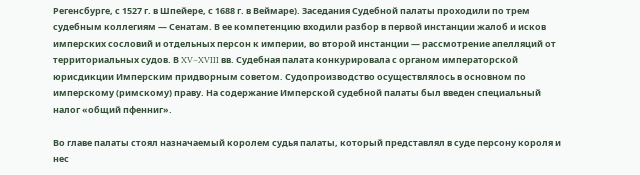Регенсбурге, с 1527 г. в Шпейере, с 1688 г. в Веймаре). Заседания Судебной палаты проходили по трем судебным коллегиям — Сенатам. В ее компетенцию входили разбор в первой инстанции жалоб и исков имперских сословий и отдельных персон к империи, во второй инстанции — рассмотрение апелляций от территориальных судов. В XV–XVIII вв. Судебная палата конкурировала с органом императорской юрисдикции Имперским придворным советом. Судопроизводство осуществлялось в основном по имперскому (римскому) праву. На содержание Имперской судебной палаты был введен специальный налог «общий пфенниг».

Во главе палаты стоял назначаемый королем судья палаты, который представлял в суде персону короля и нес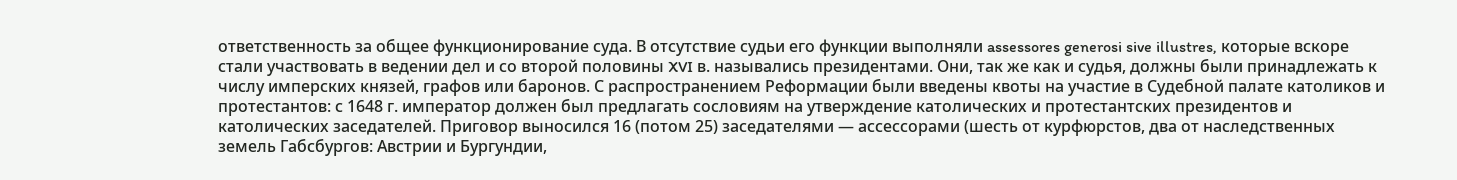ответственность за общее функционирование суда. В отсутствие судьи его функции выполняли assessores generosi sive illustres, которые вскоре стали участвовать в ведении дел и со второй половины XVI в. назывались президентами. Они, так же как и судья, должны были принадлежать к числу имперских князей, графов или баронов. С распространением Реформации были введены квоты на участие в Судебной палате католиков и протестантов: с 1648 г. император должен был предлагать сословиям на утверждение католических и протестантских президентов и католических заседателей. Приговор выносился 16 (потом 25) заседателями — ассессорами (шесть от курфюрстов, два от наследственных земель Габсбургов: Австрии и Бургундии,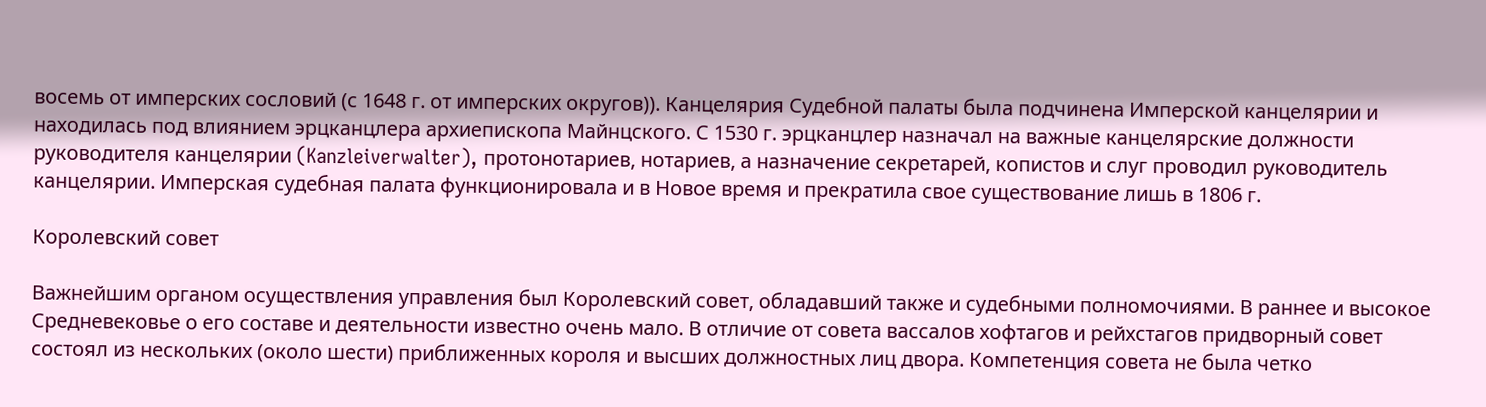восемь от имперских сословий (с 1648 г. от имперских округов)). Канцелярия Судебной палаты была подчинена Имперской канцелярии и находилась под влиянием эрцканцлера архиепископа Майнцского. С 1530 г. эрцканцлер назначал на важные канцелярские должности руководителя канцелярии (Kanzleiverwalter), протонотариев, нотариев, а назначение секретарей, копистов и слуг проводил руководитель канцелярии. Имперская судебная палата функционировала и в Новое время и прекратила свое существование лишь в 1806 г.

Королевский совет

Важнейшим органом осуществления управления был Королевский совет, обладавший также и судебными полномочиями. В раннее и высокое Средневековье о его составе и деятельности известно очень мало. В отличие от совета вассалов хофтагов и рейхстагов придворный совет состоял из нескольких (около шести) приближенных короля и высших должностных лиц двора. Компетенция совета не была четко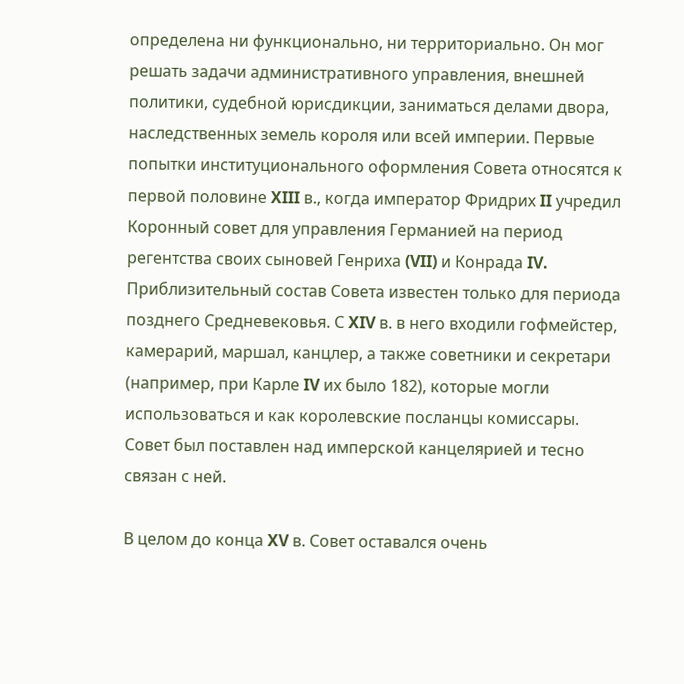определена ни функционально, ни территориально. Он мог решать задачи административного управления, внешней политики, судебной юрисдикции, заниматься делами двора, наследственных земель короля или всей империи. Первые попытки институционального оформления Совета относятся к первой половине XIII в., когда император Фридрих II учредил Коронный совет для управления Германией на период регентства своих сыновей Генриха (VII) и Конрада IV. Приблизительный состав Совета известен только для периода позднего Средневековья. С XIV в. в него входили гофмейстер, камерарий, маршал, канцлер, а также советники и секретари (например, при Карле IV их было 182), которые могли использоваться и как королевские посланцы комиссары. Совет был поставлен над имперской канцелярией и тесно связан с ней.

В целом до конца XV в. Совет оставался очень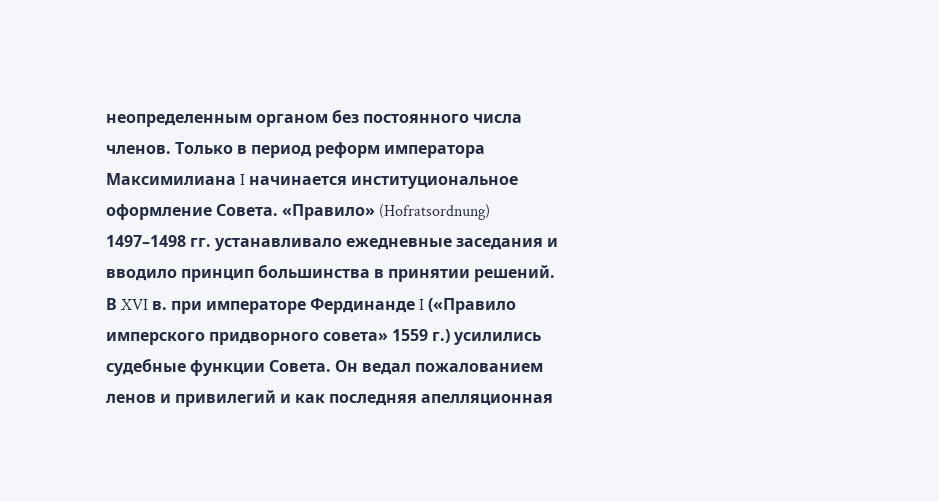неопределенным органом без постоянного числа членов. Только в период реформ императора Максимилиана I начинается институциональное оформление Совета. «Правило» (Hofratsordnung) 1497–1498 гг. устанавливало ежедневные заседания и вводило принцип большинства в принятии решений. В XVI в. при императоре Фердинанде I («Правило имперского придворного совета» 1559 г.) усилились судебные функции Совета. Он ведал пожалованием ленов и привилегий и как последняя апелляционная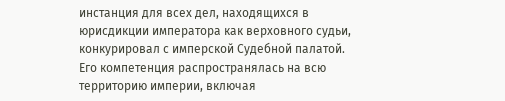инстанция для всех дел, находящихся в юрисдикции императора как верховного судьи, конкурировал с имперской Судебной палатой. Его компетенция распространялась на всю территорию империи, включая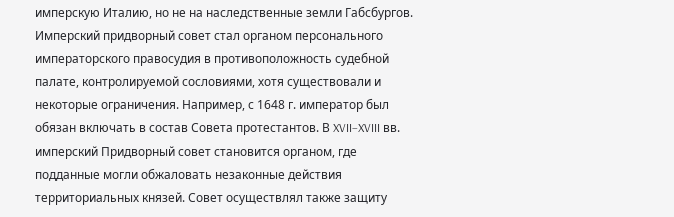имперскую Италию, но не на наследственные земли Габсбургов. Имперский придворный совет стал органом персонального императорского правосудия в противоположность судебной палате, контролируемой сословиями, хотя существовали и некоторые ограничения. Например, с 1648 г. император был обязан включать в состав Совета протестантов. В XVII–XVIII вв. имперский Придворный совет становится органом, где подданные могли обжаловать незаконные действия территориальных князей. Совет осуществлял также защиту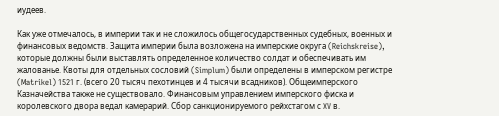иудеев.

Как уже отмечалось, в империи так и не сложилось общегосударственных судебных, военных и финансовых ведомств. Защита империи была возложена на имперские округа (Reichskreise), которые должны были выставлять определенное количество солдат и обеспечивать им жалованье. Квоты для отдельных сословий (Simplum) были определены в имперском регистре (Matrikel) 1521 г. (всего 20 тысяч пехотинцев и 4 тысячи всадников). Общеимперского Казначейства также не существовало. Финансовым управлением имперского фиска и королевского двора ведал камерарий. Сбор санкционируемого рейхстагом с XV в.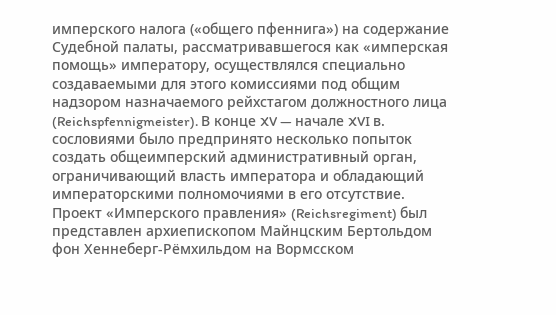имперского налога («общего пфеннига») на содержание Судебной палаты, рассматривавшегося как «имперская помощь» императору, осуществлялся специально создаваемыми для этого комиссиями под общим надзором назначаемого рейхстагом должностного лица (Reichspfennigmeister). В конце XV — начале XVI в. сословиями было предпринято несколько попыток создать общеимперский административный орган, ограничивающий власть императора и обладающий императорскими полномочиями в его отсутствие. Проект «Имперского правления» (Reichsregiment) был представлен архиепископом Майнцским Бертольдом фон Хеннеберг-Рёмхильдом на Вормсском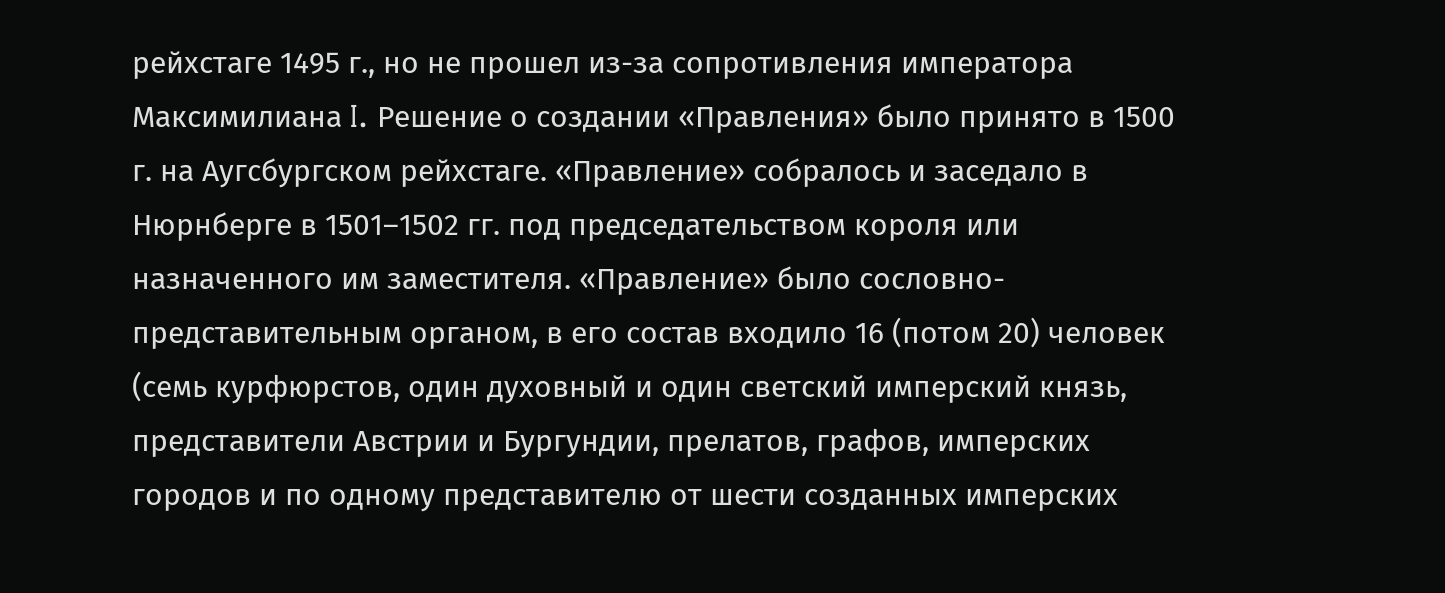рейхстаге 1495 г., но не прошел из-за сопротивления императора Максимилиана I. Решение о создании «Правления» было принято в 1500 г. на Аугсбургском рейхстаге. «Правление» собралось и заседало в Нюрнберге в 1501–1502 гг. под председательством короля или назначенного им заместителя. «Правление» было сословно-представительным органом, в его состав входило 16 (потом 20) человек (семь курфюрстов, один духовный и один светский имперский князь, представители Австрии и Бургундии, прелатов, графов, имперских городов и по одному представителю от шести созданных имперских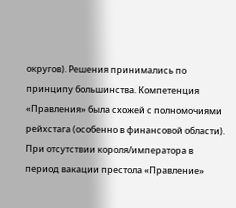округов). Решения принимались по принципу большинства. Компетенция «Правления» была схожей с полномочиями рейхстага (особенно в финансовой области). При отсутствии короля/императора в период вакации престола «Правление»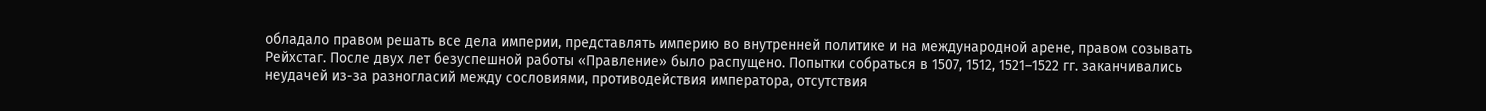обладало правом решать все дела империи, представлять империю во внутренней политике и на международной арене, правом созывать Рейхстаг. После двух лет безуспешной работы «Правление» было распущено. Попытки собраться в 1507, 1512, 1521–1522 гг. заканчивались неудачей из-за разногласий между сословиями, противодействия императора, отсутствия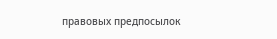правовых предпосылок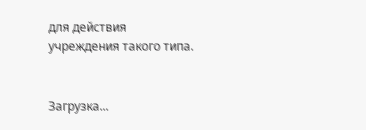для действия учреждения такого типа.


Загрузка...